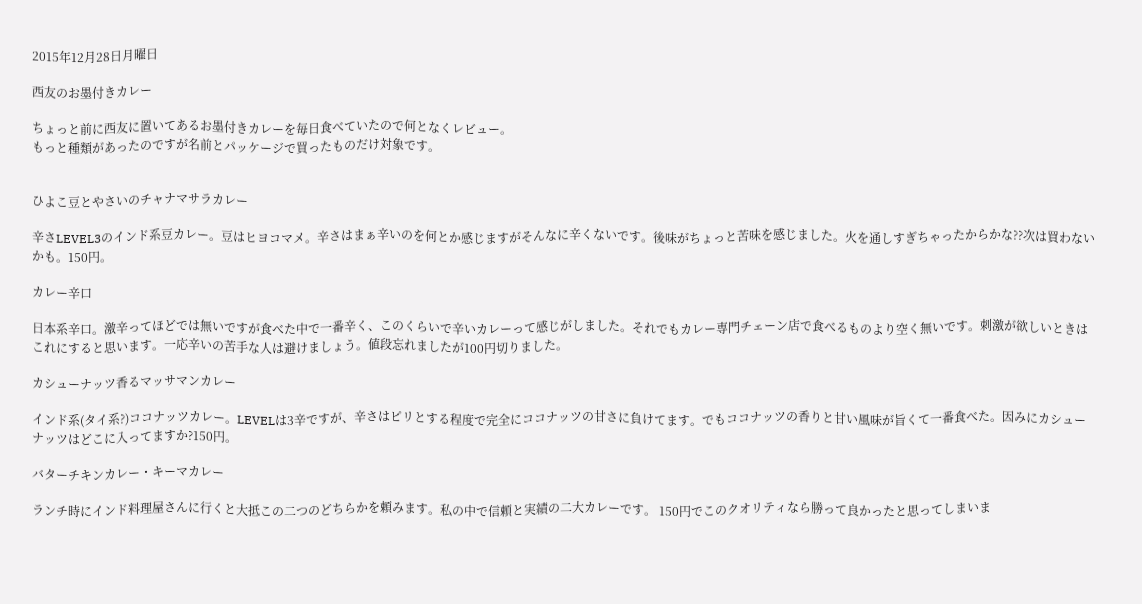2015年12月28日月曜日

西友のお墨付きカレー

ちょっと前に西友に置いてあるお墨付きカレーを毎日食べていたので何となくレビュー。
もっと種類があったのですが名前とパッケージで買ったものだけ対象です。


ひよこ豆とやさいのチャナマサラカレー

辛さLEVEL3のインド系豆カレー。豆はヒヨコマメ。辛さはまぁ辛いのを何とか感じますがそんなに辛くないです。後味がちょっと苦味を感じました。火を通しすぎちゃったからかな??次は買わないかも。150円。

カレー辛口

日本系辛口。激辛ってほどでは無いですが食べた中で一番辛く、このくらいで辛いカレーって感じがしました。それでもカレー専門チェーン店で食べるものより空く無いです。刺激が欲しいときはこれにすると思います。一応辛いの苦手な人は避けましょう。値段忘れましたが100円切りました。

カシューナッツ香るマッサマンカレー

インド系(タイ系?)ココナッツカレー。LEVELは3辛ですが、辛さはピリとする程度で完全にココナッツの甘さに負けてます。でもココナッツの香りと甘い風味が旨くて一番食べた。因みにカシューナッツはどこに入ってますか?150円。

バターチキンカレー・キーマカレー

ランチ時にインド料理屋さんに行くと大抵この二つのどちらかを頼みます。私の中で信頼と実績の二大カレーです。 150円でこのクオリティなら勝って良かったと思ってしまいま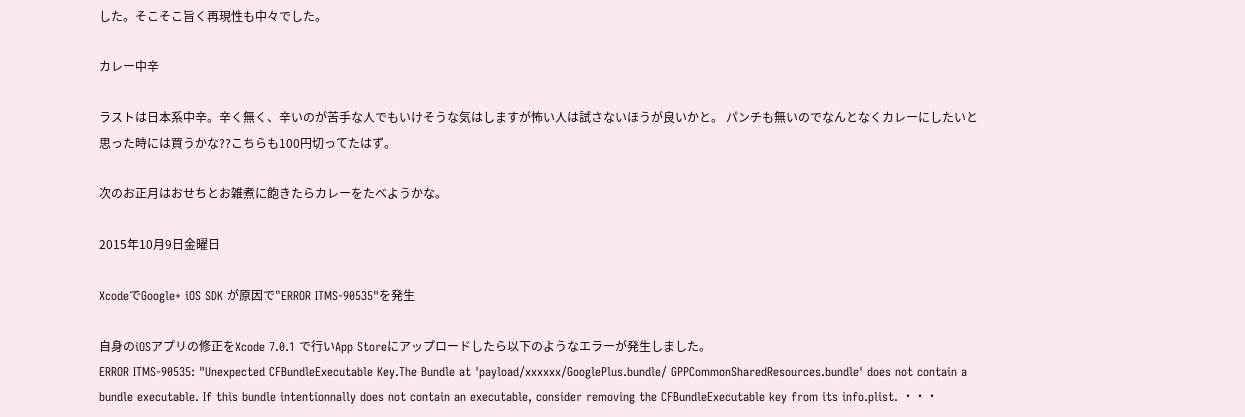した。そこそこ旨く再現性も中々でした。

カレー中辛

ラストは日本系中辛。辛く無く、辛いのが苦手な人でもいけそうな気はしますが怖い人は試さないほうが良いかと。 パンチも無いのでなんとなくカレーにしたいと思った時には買うかな??こちらも100円切ってたはず。

次のお正月はおせちとお雑煮に飽きたらカレーをたべようかな。

2015年10月9日金曜日

XcodeでGoogle+ iOS SDK が原因で"ERROR ITMS-90535"を発生

自身のiOSアプリの修正をXcode 7.0.1 で行いApp Storeにアップロードしたら以下のようなエラーが発生しました。
ERROR ITMS-90535: "Unexpected CFBundleExecutable Key.The Bundle at 'payload/xxxxxx/GooglePlus.bundle/ GPPCommonSharedResources.bundle' does not contain a bundle executable. If this bundle intentionnally does not contain an executable, consider removing the CFBundleExecutable key from its info.plist. ・・・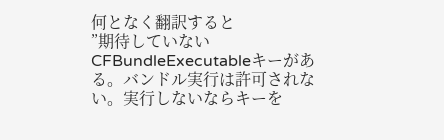何となく翻訳すると
”期待していないCFBundleExecutableキーがある。バンドル実行は許可されない。実行しないならキーを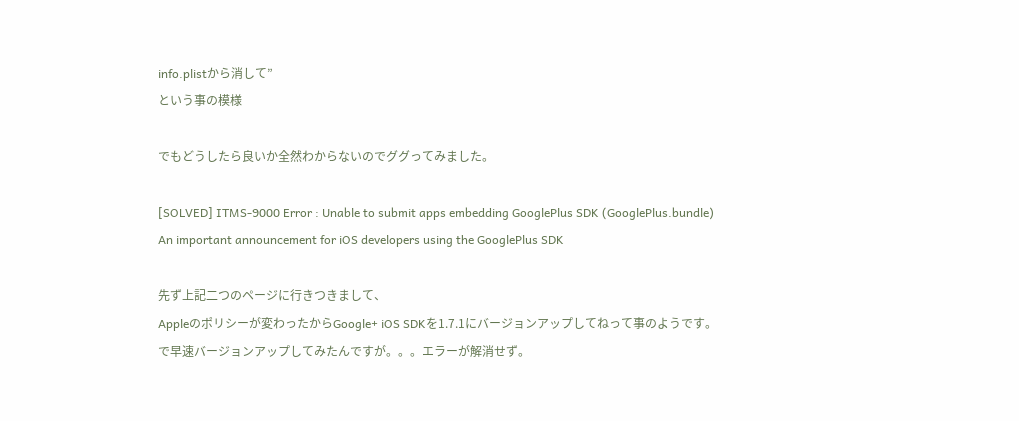info.plistから消して”
という事の模様

でもどうしたら良いか全然わからないのでググってみました。

[SOLVED] ITMS-9000 Error : Unable to submit apps embedding GooglePlus SDK (GooglePlus.bundle)
An important announcement for iOS developers using the GooglePlus SDK

先ず上記二つのページに行きつきまして、
Appleのポリシーが変わったからGoogle+ iOS SDKを1.7.1にバージョンアップしてねって事のようです。
で早速バージョンアップしてみたんですが。。。エラーが解消せず。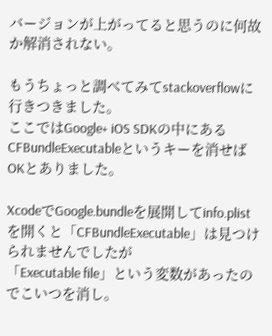バージョンが上がってると思うのに何故か解消されない。

もうちょっと調べてみてstackoverflowに行きつきました。
ここではGoogle+ iOS SDKの中にあるCFBundleExecutableというキーを消せばOKとありました。

XcodeでGoogle.bundleを展開してinfo.plistを開くと「CFBundleExecutable」は見つけられませんでしたが
「Executable file」という変数があったのでこいつを消し。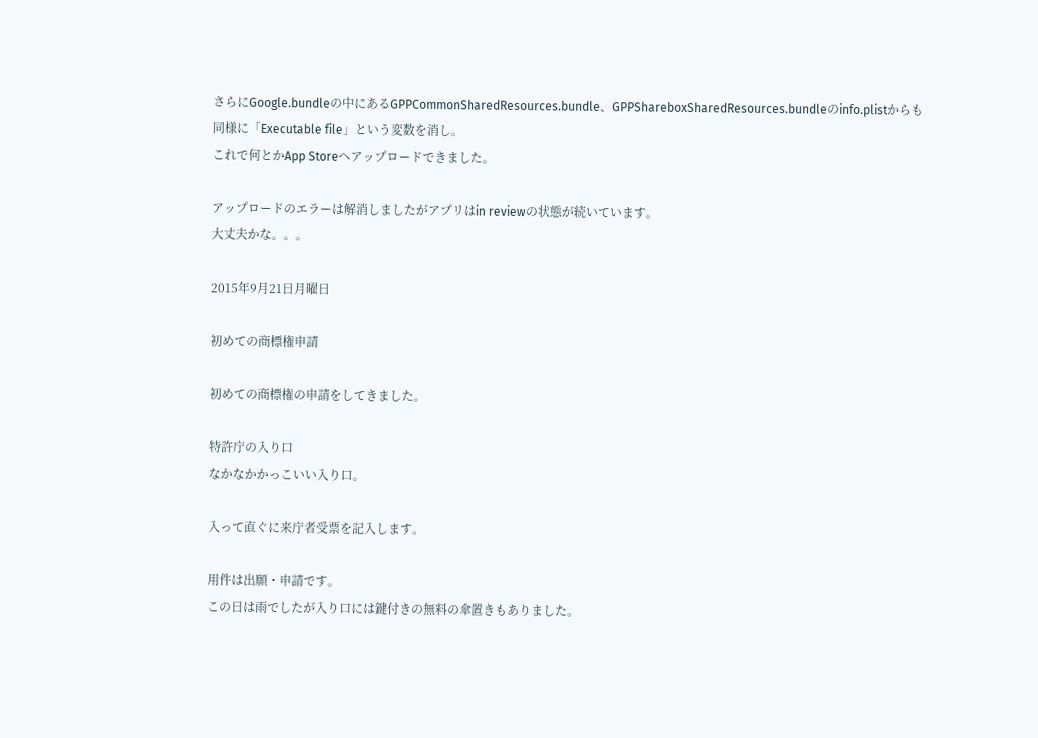さらにGoogle.bundleの中にあるGPPCommonSharedResources.bundle、GPPShareboxSharedResources.bundleのinfo.plistからも
同様に「Executable file」という変数を消し。
これで何とかApp Storeへアップロードできました。

アップロードのエラーは解消しましたがアプリはin reviewの状態が続いています。
大丈夫かな。。。

2015年9月21日月曜日

初めての商標権申請

初めての商標権の申請をしてきました。

特許庁の入り口
なかなかかっこいい入り口。

入って直ぐに来庁者受票を記入します。

用件は出願・申請です。
この日は雨でしたが入り口には鍵付きの無料の傘置きもありました。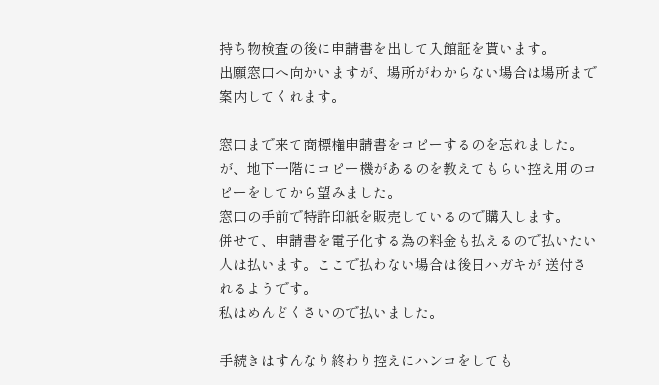持ち物検査の後に申請書を出して入館証を貰います。
出願窓口へ向かいますが、場所がわからない場合は場所まで案内してくれます。

窓口まで来て商標権申請書をコピーするのを忘れました。
が、地下一階にコピー機があるのを教えてもらい控え用のコピーをしてから望みました。
窓口の手前で特許印紙を販売しているので購入します。
併せて、申請書を電子化する為の料金も払えるので払いたい人は払います。ここで払わない場合は後日ハガキが 送付されるようです。
私はめんどくさいので払いました。

手続きはすんなり終わり控えにハンコをしても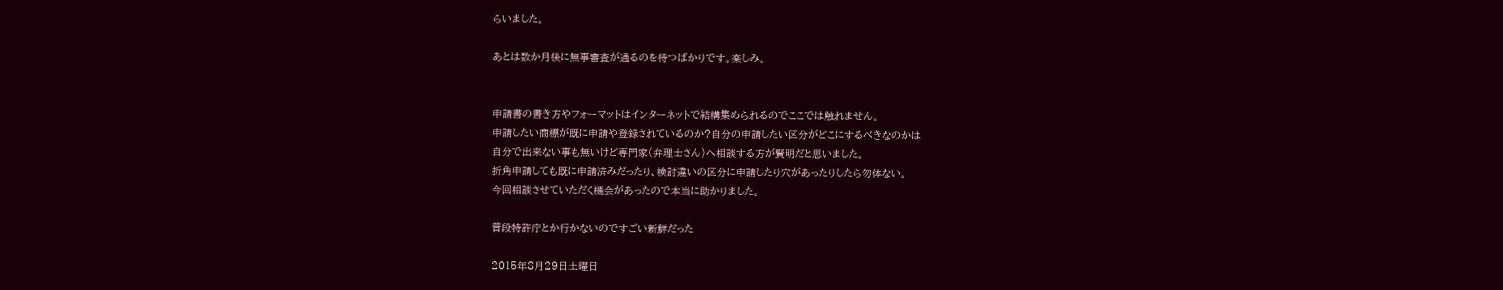らいました。

あとは数か月後に無事審査が通るのを待つばかりです。楽しみ。


申請書の書き方やフォーマットはインターネットで結構集められるのでここでは触れません。
申請したい商標が既に申請や登録されているのか?自分の申請したい区分がどこにするべきなのかは
自分で出来ない事も無いけど専門家(弁理士さん)へ相談する方が賢明だと思いました。
折角申請しても既に申請済みだったり、検討違いの区分に申請したり穴があったりしたら勿体ない。
今回相談させていただく機会があったので本当に助かりました。

普段特許庁とか行かないのですごい新鮮だった

2015年8月29日土曜日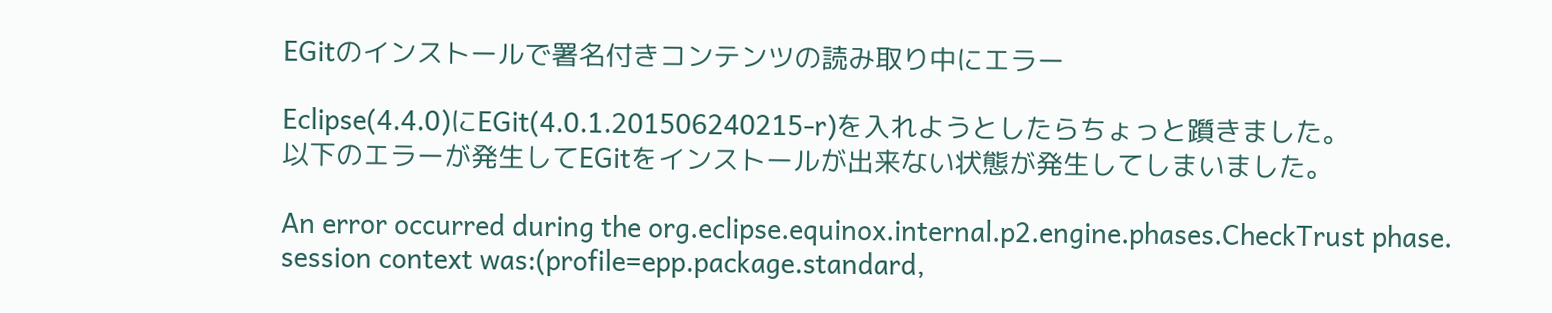EGitのインストールで署名付きコンテンツの読み取り中にエラー

Eclipse(4.4.0)にEGit(4.0.1.201506240215-r)を入れようとしたらちょっと躓きました。
以下のエラーが発生してEGitをインストールが出来ない状態が発生してしまいました。

An error occurred during the org.eclipse.equinox.internal.p2.engine.phases.CheckTrust phase. session context was:(profile=epp.package.standard,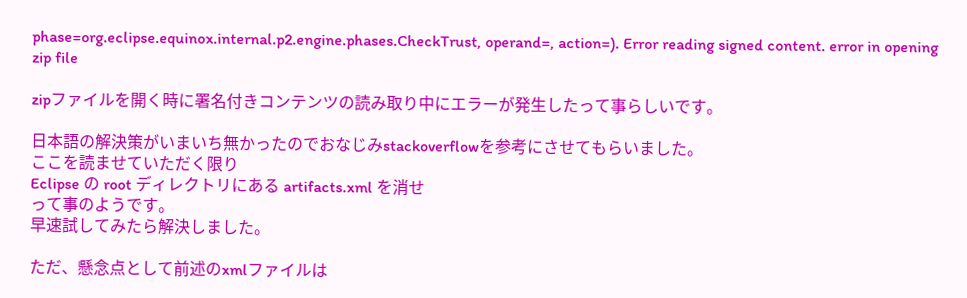phase=org.eclipse.equinox.internal.p2.engine.phases.CheckTrust, operand=, action=). Error reading signed content. error in opening zip file

zipファイルを開く時に署名付きコンテンツの読み取り中にエラーが発生したって事らしいです。

日本語の解決策がいまいち無かったのでおなじみstackoverflowを参考にさせてもらいました。
ここを読ませていただく限り
Eclipse の root ディレクトリにある artifacts.xml を消せ
って事のようです。
早速試してみたら解決しました。

ただ、懸念点として前述のxmlファイルは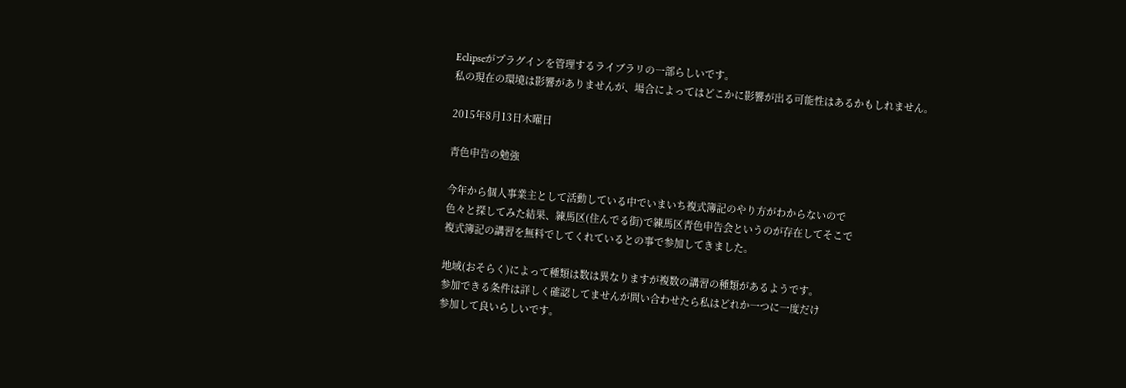Eclipseがプラグインを管理するライブラリの一部らしいです。
私の現在の環境は影響がありませんが、場合によってはどこかに影響が出る可能性はあるかもしれません。

2015年8月13日木曜日

青色申告の勉強

今年から個人事業主として活動している中でいまいち複式簿記のやり方がわからないので
色々と探してみた結果、練馬区(住んでる街)で練馬区青色申告会というのが存在してそこで
複式簿記の講習を無料でしてくれているとの事で参加してきました。

地域(おそらく)によって種類は数は異なりますが複数の講習の種類があるようです。
参加できる条件は詳しく確認してませんが問い合わせたら私はどれか一つに一度だけ
参加して良いらしいです。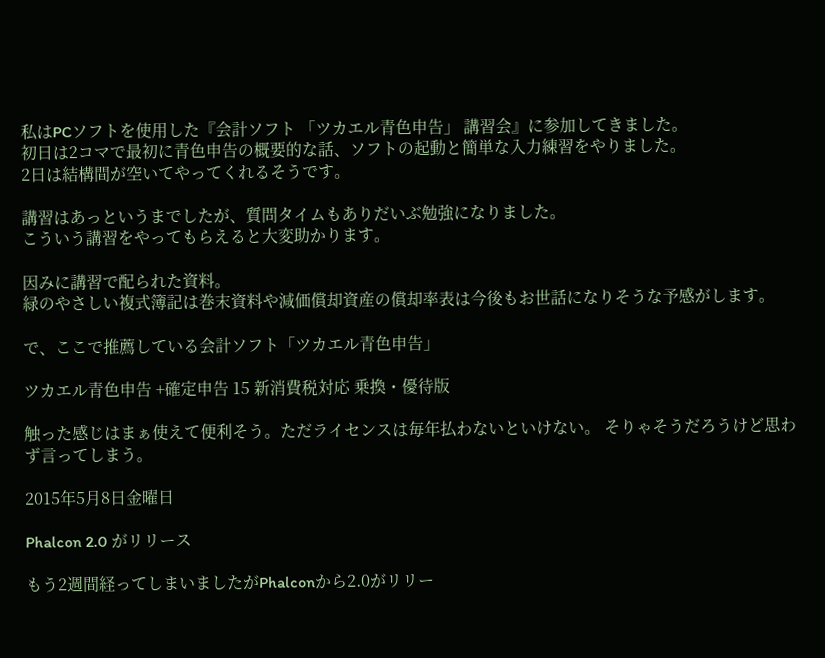私はPCソフトを使用した『会計ソフト 「ツカエル青色申告」 講習会』に参加してきました。
初日は2コマで最初に青色申告の概要的な話、ソフトの起動と簡単な入力練習をやりました。
2日は結構間が空いてやってくれるそうです。

講習はあっというまでしたが、質問タイムもありだいぶ勉強になりました。
こういう講習をやってもらえると大変助かります。

因みに講習で配られた資料。
緑のやさしい複式簿記は巻末資料や減価償却資産の償却率表は今後もお世話になりそうな予感がします。

で、ここで推薦している会計ソフト「ツカエル青色申告」

ツカエル青色申告 +確定申告 15 新消費税対応 乗換・優待版

触った感じはまぁ使えて便利そう。ただライセンスは毎年払わないといけない。 そりゃそうだろうけど思わず言ってしまう。

2015年5月8日金曜日

Phalcon 2.0 がリリース

もう2週間経ってしまいましたがPhalconから2.0がリリー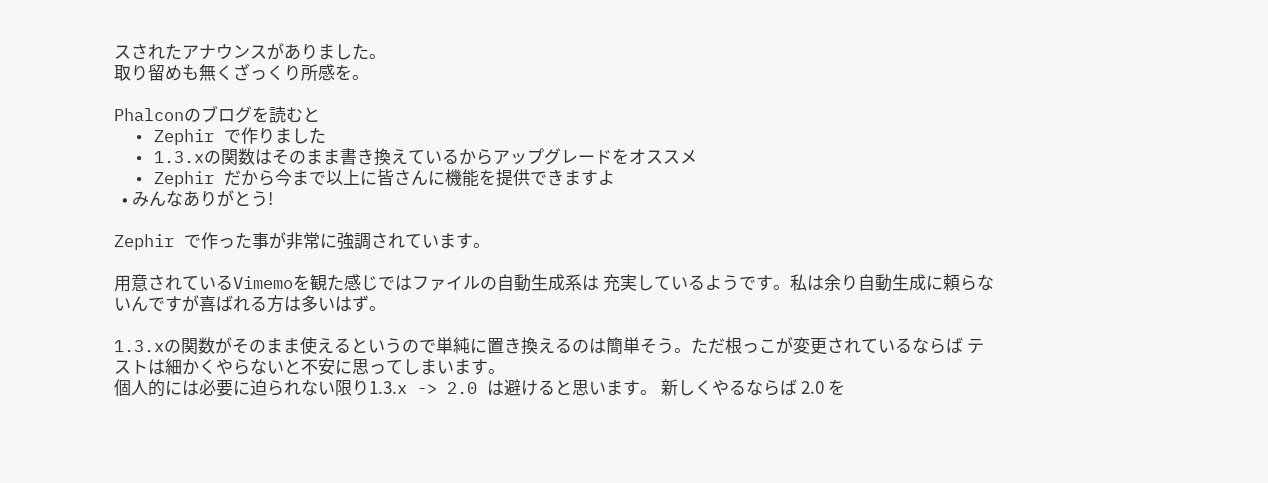スされたアナウンスがありました。
取り留めも無くざっくり所感を。

Phalconのブログを読むと
  • Zephir で作りました
  • 1.3.xの関数はそのまま書き換えているからアップグレードをオススメ
  • Zephir だから今まで以上に皆さんに機能を提供できますよ
  • みんなありがとう!

Zephir で作った事が非常に強調されています。

用意されているVimemoを観た感じではファイルの自動生成系は 充実しているようです。私は余り自動生成に頼らないんですが喜ばれる方は多いはず。

1.3.xの関数がそのまま使えるというので単純に置き換えるのは簡単そう。ただ根っこが変更されているならば テストは細かくやらないと不安に思ってしまいます。
個人的には必要に迫られない限り1.3.x -> 2.0 は避けると思います。 新しくやるならば 2.0 を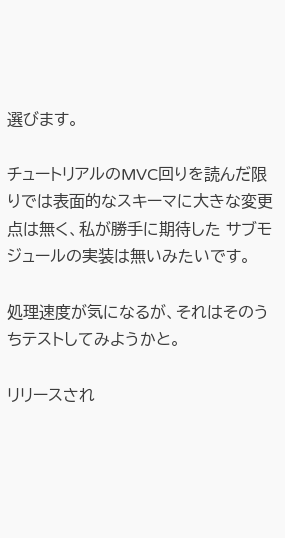選びます。

チュートリアルのMVC回りを読んだ限りでは表面的なスキーマに大きな変更点は無く、私が勝手に期待した サブモジュールの実装は無いみたいです。

処理速度が気になるが、それはそのうちテストしてみようかと。

リリースされ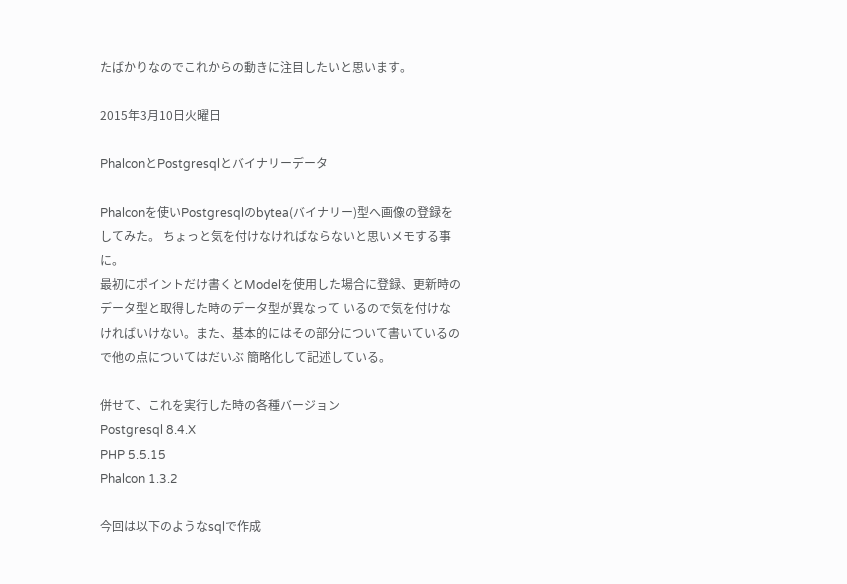たばかりなのでこれからの動きに注目したいと思います。

2015年3月10日火曜日

PhalconとPostgresqlとバイナリーデータ

Phalconを使いPostgresqlのbytea(バイナリー)型へ画像の登録をしてみた。 ちょっと気を付けなければならないと思いメモする事に。
最初にポイントだけ書くとModelを使用した場合に登録、更新時のデータ型と取得した時のデータ型が異なって いるので気を付けなければいけない。また、基本的にはその部分について書いているので他の点についてはだいぶ 簡略化して記述している。

併せて、これを実行した時の各種バージョン
Postgresql 8.4.X
PHP 5.5.15
Phalcon 1.3.2

今回は以下のようなsqlで作成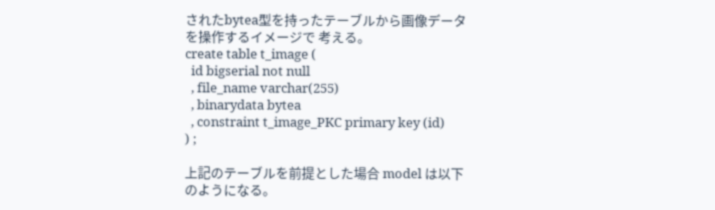されたbytea型を持ったテーブルから画像データを操作するイメージで 考える。
create table t_image (
  id bigserial not null
  , file_name varchar(255)
  , binarydata bytea
  , constraint t_image_PKC primary key (id)
) ;

上記のテーブルを前提とした場合 model は以下のようになる。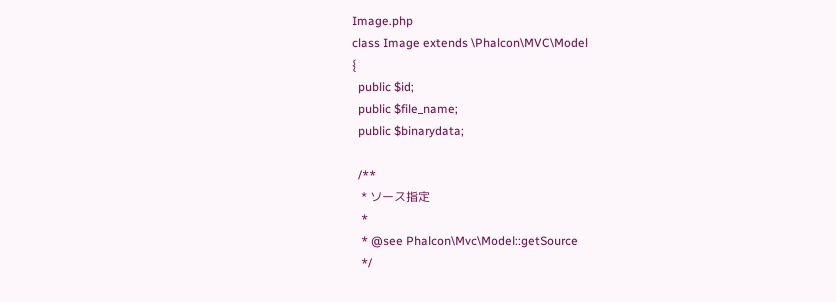Image.php
class Image extends \Phalcon\MVC\Model
{
  public $id;
  public $file_name;
  public $binarydata;

  /**
   * ソース指定
   *
   * @see Phalcon\Mvc\Model::getSource
   */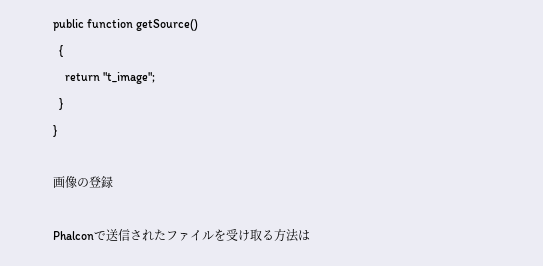public function getSource()
  {
    return "t_image";
  }
}

画像の登録

Phalconで送信されたファイルを受け取る方法は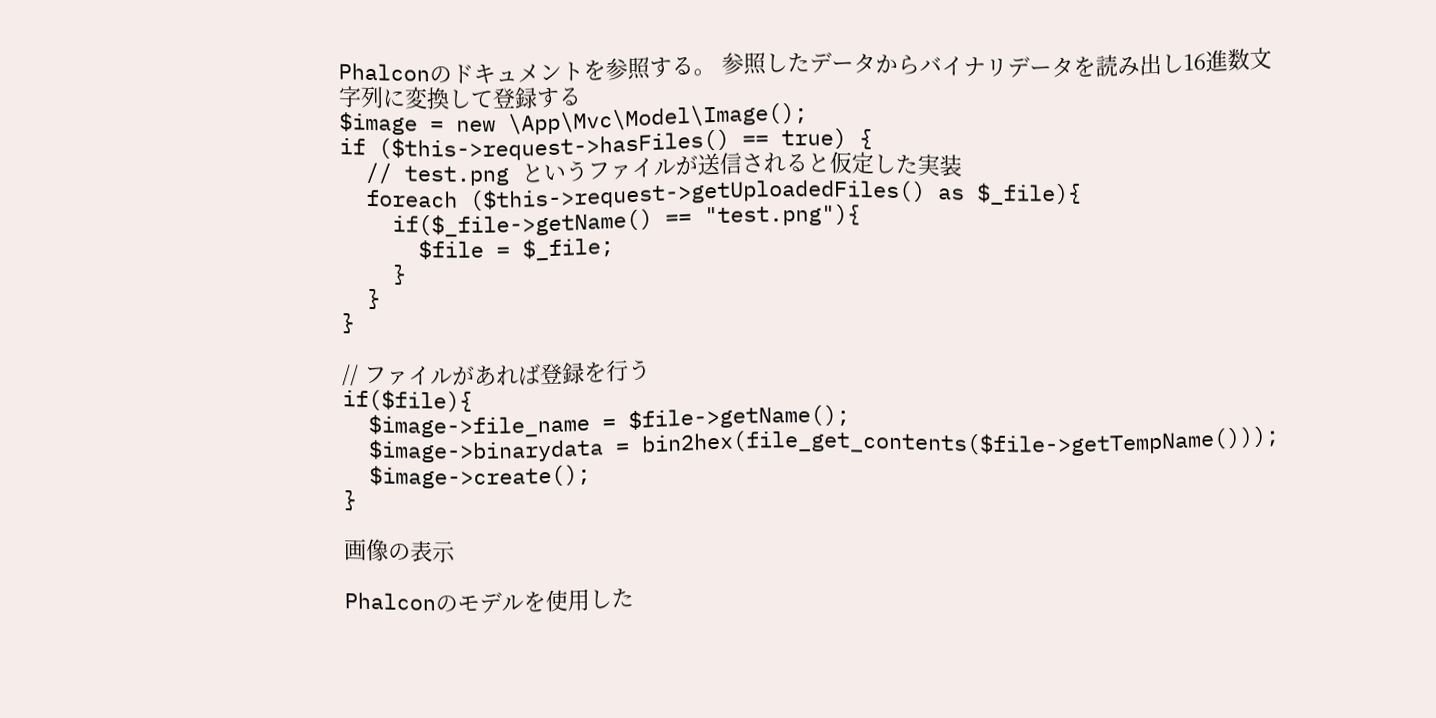Phalconのドキュメントを参照する。 参照したデータからバイナリデータを読み出し16進数文字列に変換して登録する
$image = new \App\Mvc\Model\Image();
if ($this->request->hasFiles() == true) {
  // test.png というファイルが送信されると仮定した実装
  foreach ($this->request->getUploadedFiles() as $_file){
    if($_file->getName() == "test.png"){
      $file = $_file;
    }
  }
}

// ファイルがあれば登録を行う
if($file){
  $image->file_name = $file->getName();
  $image->binarydata = bin2hex(file_get_contents($file->getTempName()));
  $image->create();
}

画像の表示

Phalconのモデルを使用した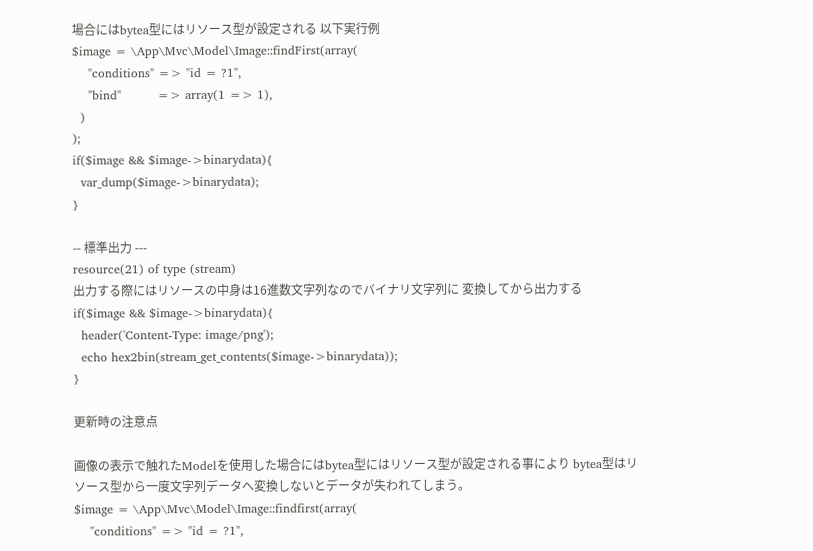場合にはbytea型にはリソース型が設定される 以下実行例
$image = \App\Mvc\Model\Image::findFirst(array(
    "conditions" => "id = ?1",
    "bind"         => array(1 => 1),
  )
);
if($image && $image->binarydata){
  var_dump($image->binarydata);
}

-- 標準出力 ---
resource(21) of type (stream)
出力する際にはリソースの中身は16進数文字列なのでバイナリ文字列に 変換してから出力する
if($image && $image->binarydata){
  header('Content-Type: image/png');
  echo hex2bin(stream_get_contents($image->binarydata));
}

更新時の注意点

画像の表示で触れたModelを使用した場合にはbytea型にはリソース型が設定される事により bytea型はリソース型から一度文字列データへ変換しないとデータが失われてしまう。
$image = \App\Mvc\Model\Image::findfirst(array(
    "conditions" => "id = ?1",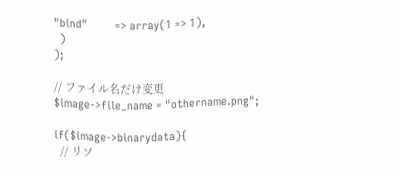"bind"         => array(1 => 1),
  )
);

// ファイル名だけ変更
$image->file_name = "othername.png";

if($image->binarydata){
  // リソ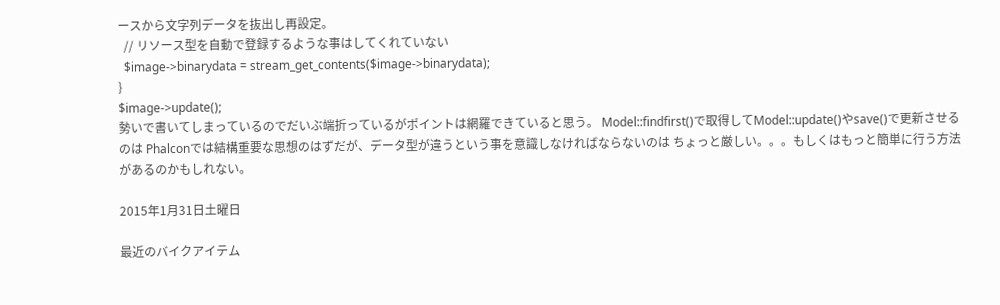ースから文字列データを抜出し再設定。
  // リソース型を自動で登録するような事はしてくれていない
  $image->binarydata = stream_get_contents($image->binarydata);
}
$image->update();
勢いで書いてしまっているのでだいぶ端折っているがポイントは網羅できていると思う。 Model::findfirst()で取得してModel::update()やsave()で更新させるのは Phalconでは結構重要な思想のはずだが、データ型が違うという事を意識しなければならないのは ちょっと厳しい。。。もしくはもっと簡単に行う方法があるのかもしれない。

2015年1月31日土曜日

最近のバイクアイテム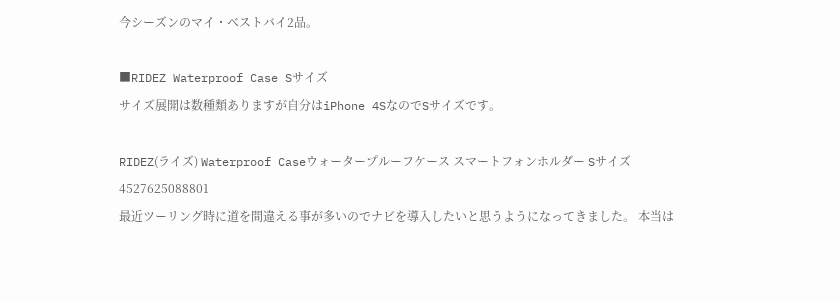今シーズンのマイ・ベストバイ2品。

■RIDEZ Waterproof Case Sサイズ
サイズ展開は数種類ありますが自分はiPhone 4SなのでSサイズです。

RIDEZ(ライズ) Waterproof Caseウォータープルーフケース スマートフォンホルダー Sサイズ 4527625088801
最近ツーリング時に道を間違える事が多いのでナビを導入したいと思うようになってきました。 本当は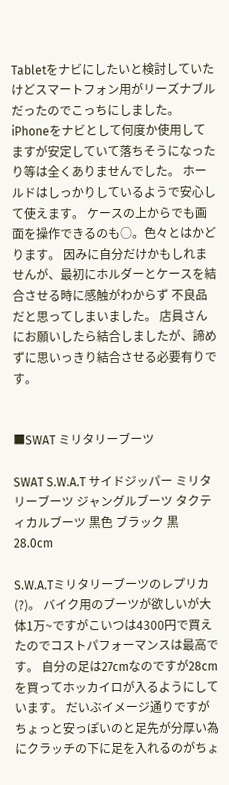Tabletをナビにしたいと検討していたけどスマートフォン用がリーズナブルだったのでこっちにしました。 iPhoneをナビとして何度か使用してますが安定していて落ちそうになったり等は全くありませんでした。 ホールドはしっかりしているようで安心して使えます。 ケースの上からでも画面を操作できるのも○。色々とはかどります。 因みに自分だけかもしれませんが、最初にホルダーとケースを結合させる時に感触がわからず 不良品だと思ってしまいました。 店員さんにお願いしたら結合しましたが、諦めずに思いっきり結合させる必要有りです。


■SWAT ミリタリーブーツ

SWAT S.W.A.T サイドジッパー ミリタリーブーツ ジャングルブーツ タクティカルブーツ 黒色 ブラック 黒 28.0cm

S.W.A.Tミリタリーブーツのレプリカ(?)。 バイク用のブーツが欲しいが大体1万~ですがこいつは4300円で買えたのでコストパフォーマンスは最高です。 自分の足は27cmなのですが28cmを買ってホッカイロが入るようにしています。 だいぶイメージ通りですがちょっと安っぽいのと足先が分厚い為にクラッチの下に足を入れるのがちょ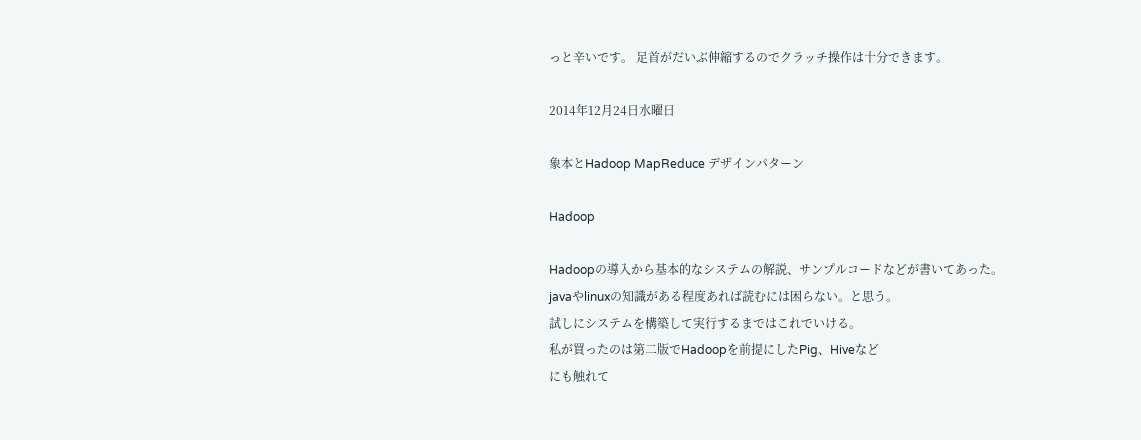っと辛いです。 足首がだいぶ伸縮するのでクラッチ操作は十分できます。

2014年12月24日水曜日

象本とHadoop MapReduce デザインパターン

Hadoop

Hadoopの導入から基本的なシステムの解説、サンプルコードなどが書いてあった。
javaやlinuxの知識がある程度あれば読むには困らない。と思う。
試しにシステムを構築して実行するまではこれでいける。
私が買ったのは第二版でHadoopを前提にしたPig、Hiveなど
にも触れて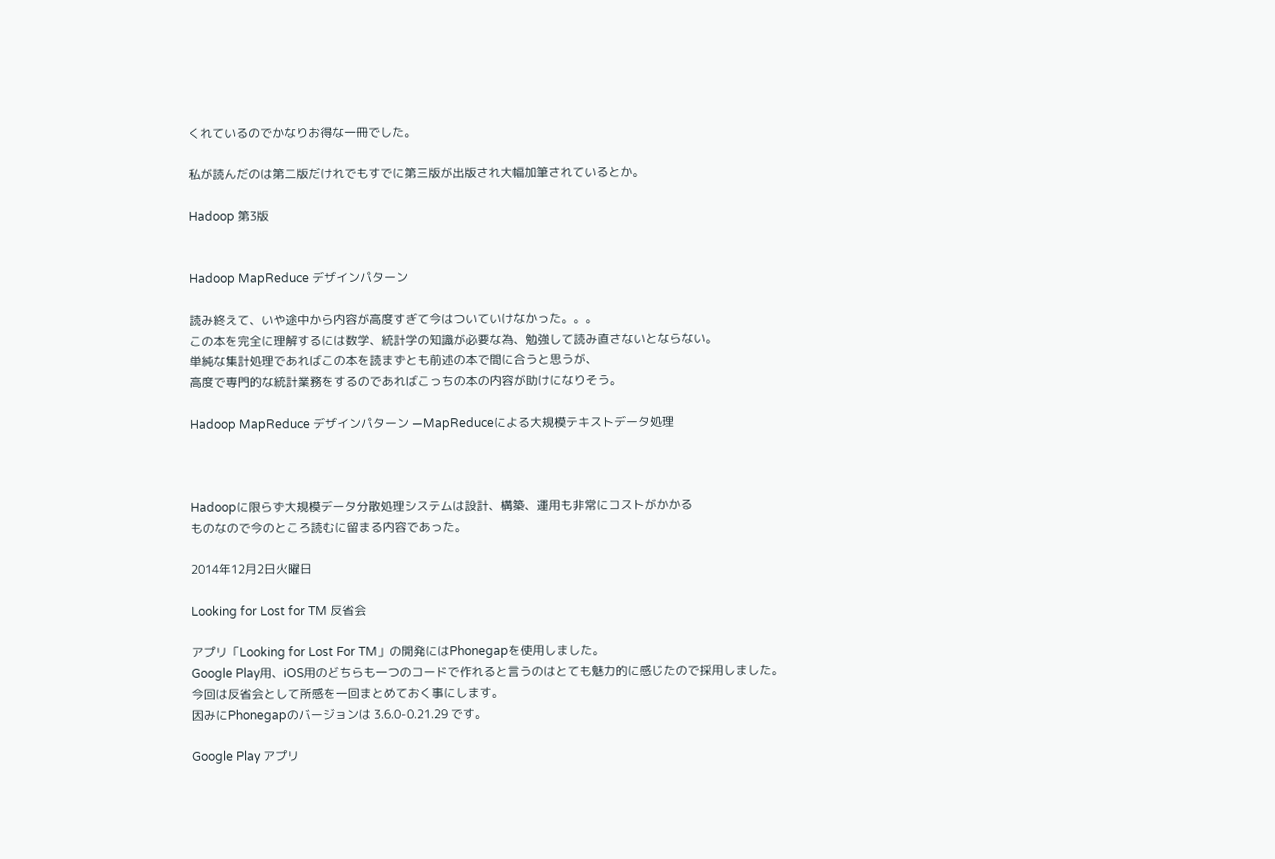くれているのでかなりお得な一冊でした。

私が読んだのは第二版だけれでもすでに第三版が出版され大幅加筆されているとか。

Hadoop 第3版


Hadoop MapReduce デザインパターン

読み終えて、いや途中から内容が高度すぎて今はついていけなかった。。。
この本を完全に理解するには数学、統計学の知識が必要な為、勉強して読み直さないとならない。
単純な集計処理であればこの本を読まずとも前述の本で間に合うと思うが、
高度で専門的な統計業務をするのであればこっちの本の内容が助けになりそう。

Hadoop MapReduce デザインパターン ―MapReduceによる大規模テキストデータ処理



Hadoopに限らず大規模データ分散処理システムは設計、構築、運用も非常にコストがかかる
ものなので今のところ読むに留まる内容であった。

2014年12月2日火曜日

Looking for Lost for TM 反省会

アプリ「Looking for Lost For TM」の開発にはPhonegapを使用しました。
Google Play用、iOS用のどちらも一つのコードで作れると言うのはとても魅力的に感じたので採用しました。
今回は反省会として所感を一回まとめておく事にします。
因みにPhonegapのバージョンは 3.6.0-0.21.29 です。

Google Play アプリ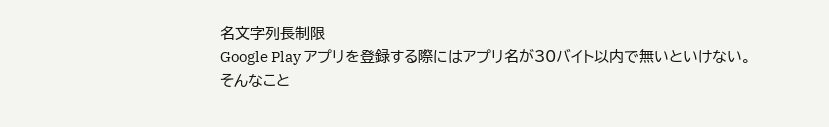名文字列長制限
Google Play アプリを登録する際にはアプリ名が30バイト以内で無いといけない。
そんなこと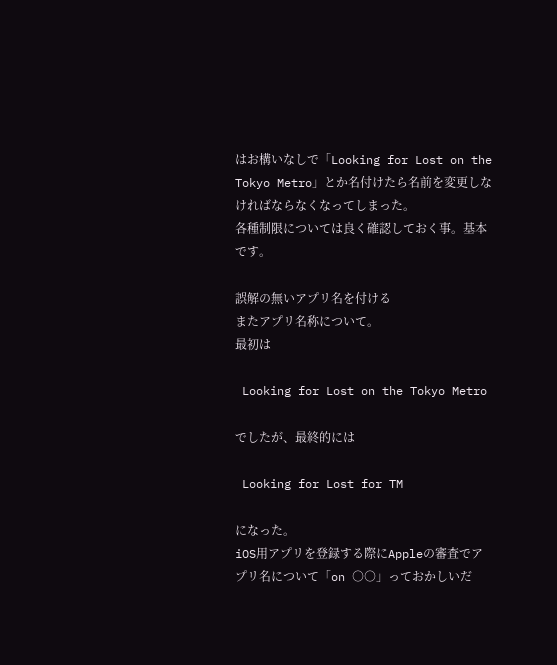はお構いなしで「Looking for Lost on the Tokyo Metro」とか名付けたら名前を変更しなければならなくなってしまった。
各種制限については良く確認しておく事。基本です。

誤解の無いアプリ名を付ける
またアプリ名称について。
最初は

 Looking for Lost on the Tokyo Metro

でしたが、最終的には

 Looking for Lost for TM

になった。
iOS用アプリを登録する際にAppleの審査でアプリ名について「on ○○」っておかしいだ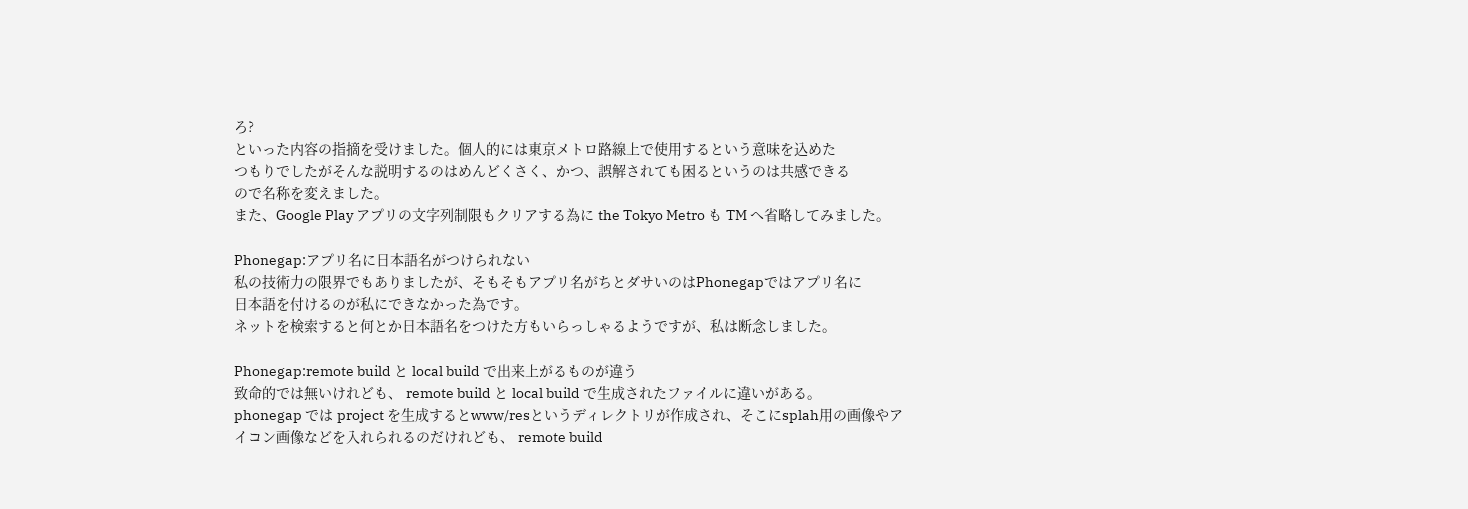ろ?
といった内容の指摘を受けました。個人的には東京メトロ路線上で使用するという意味を込めた
つもりでしたがそんな説明するのはめんどくさく、かつ、誤解されても困るというのは共感できる
ので名称を変えました。
また、Google Play アプリの文字列制限もクリアする為に the Tokyo Metro も TM へ省略してみました。

Phonegap:アプリ名に日本語名がつけられない
私の技術力の限界でもありましたが、そもそもアプリ名がちとダサいのはPhonegapではアプリ名に
日本語を付けるのが私にできなかった為です。
ネットを検索すると何とか日本語名をつけた方もいらっしゃるようですが、私は断念しました。

Phonegap:remote build と local build で出来上がるものが違う
致命的では無いけれども、 remote build と local build で生成されたファイルに違いがある。
phonegap では project を生成するとwww/resというディレクトリが作成され、そこにsplah用の画像やアイコン画像などを入れられるのだけれども、 remote build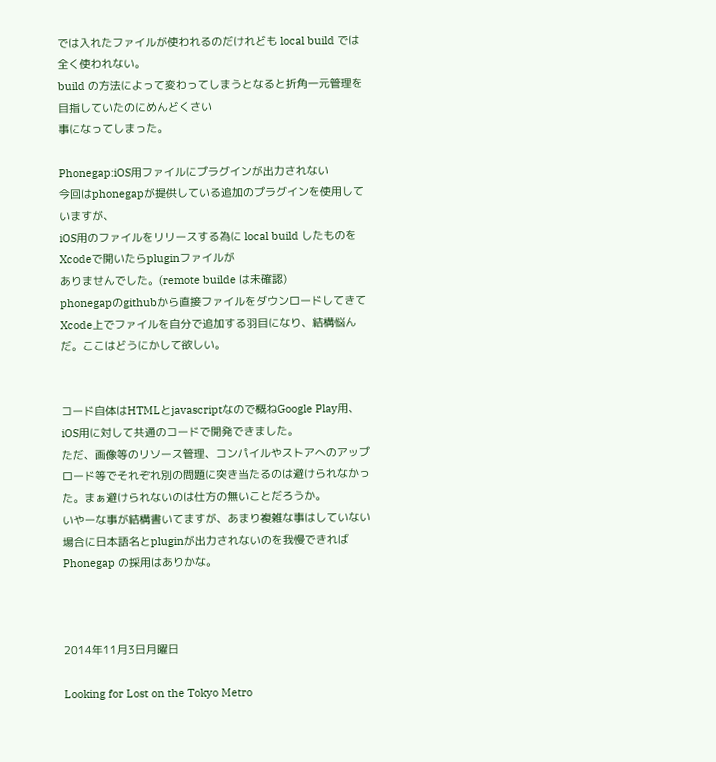では入れたファイルが使われるのだけれども local build では全く使われない。
build の方法によって変わってしまうとなると折角一元管理を目指していたのにめんどくさい
事になってしまった。

Phonegap:iOS用ファイルにプラグインが出力されない
今回はphonegapが提供している追加のプラグインを使用していますが、
iOS用のファイルをリリースする為に local build したものをXcodeで開いたらpluginファイルが
ありませんでした。(remote builde は未確認)
phonegapのgithubから直接ファイルをダウンロードしてきてXcode上でファイルを自分で追加する羽目になり、結構悩んだ。ここはどうにかして欲しい。


コード自体はHTMLとjavascriptなので概ねGoogle Play用、iOS用に対して共通のコードで開発できました。
ただ、画像等のリソース管理、コンパイルやストアへのアップロード等でそれぞれ別の問題に突き当たるのは避けられなかった。まぁ避けられないのは仕方の無いことだろうか。
いやーな事が結構書いてますが、あまり複雑な事はしていない場合に日本語名とpluginが出力されないのを我慢できれば Phonegap の採用はありかな。



2014年11月3日月曜日

Looking for Lost on the Tokyo Metro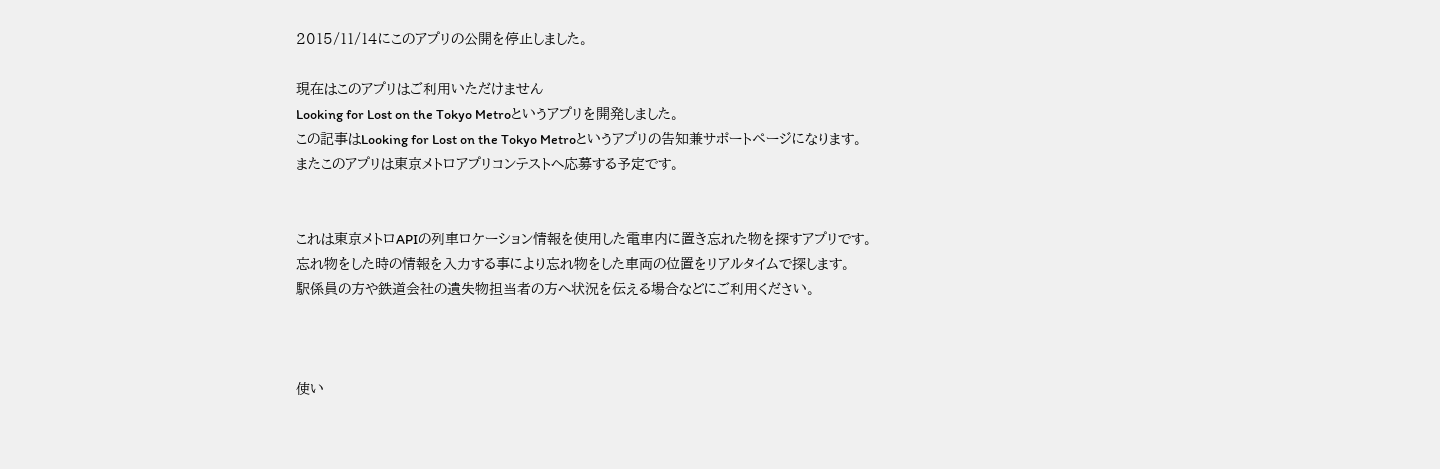2015/11/14にこのアプリの公開を停止しました。

現在はこのアプリはご利用いただけません
Looking for Lost on the Tokyo Metroというアプリを開発しました。
この記事はLooking for Lost on the Tokyo Metroというアプリの告知兼サポートページになります。
またこのアプリは東京メトロアプリコンテストへ応募する予定です。


これは東京メトロAPIの列車ロケーション情報を使用した電車内に置き忘れた物を探すアプリです。
忘れ物をした時の情報を入力する事により忘れ物をした車両の位置をリアルタイムで探します。
駅係員の方や鉄道会社の遺失物担当者の方へ状況を伝える場合などにご利用ください。



使い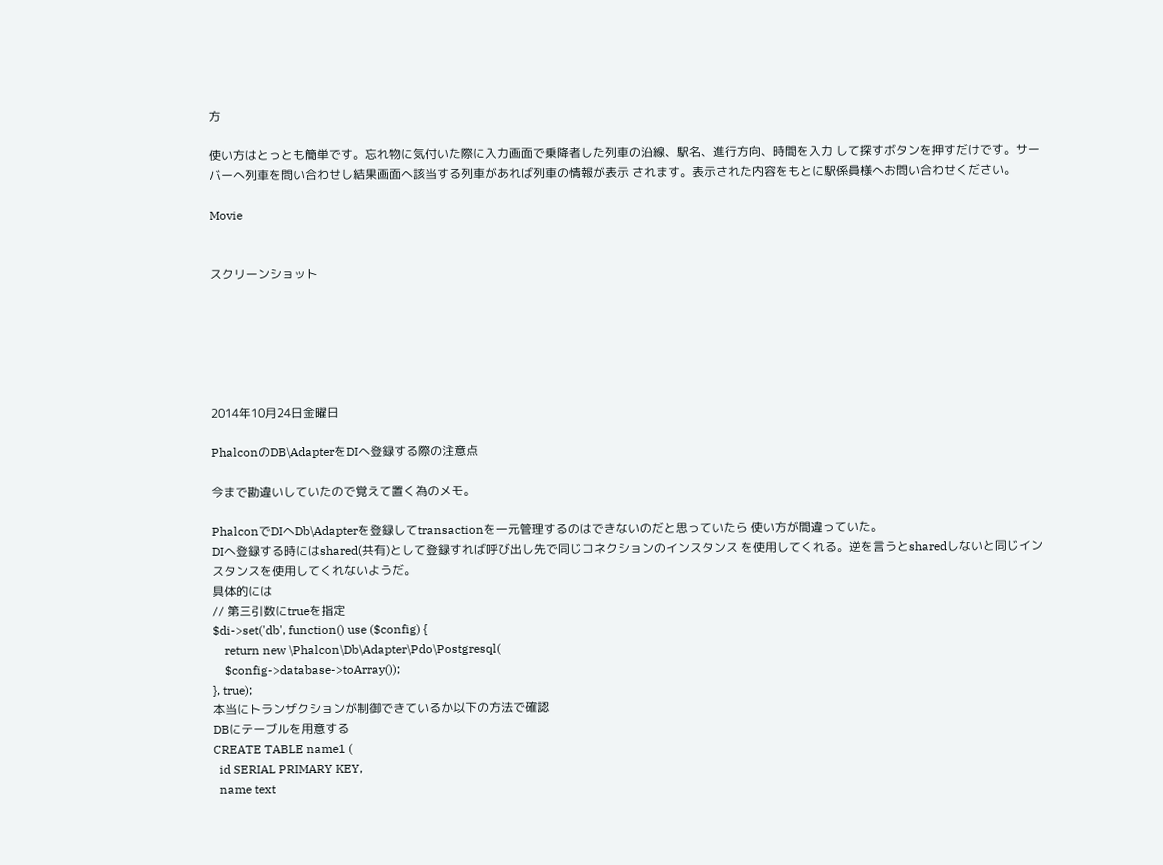方

使い方はとっとも簡単です。忘れ物に気付いた際に入力画面で乗降者した列車の沿線、駅名、進行方向、時間を入力 して探すボタンを押すだけです。サーバーへ列車を問い合わせし結果画面へ該当する列車があれば列車の情報が表示 されます。表示された内容をもとに駅係員様へお問い合わせください。

Movie


スクリーンショット






2014年10月24日金曜日

PhalconのDB\AdapterをDIへ登録する際の注意点

今まで勘違いしていたので覚えて置く為のメモ。

PhalconでDIへDb\Adapterを登録してtransactionを一元管理するのはできないのだと思っていたら 使い方が間違っていた。
DIへ登録する時にはshared(共有)として登録すれば呼び出し先で同じコネクションのインスタンス を使用してくれる。逆を言うとsharedしないと同じインスタンスを使用してくれないようだ。
具体的には
// 第三引数にtrueを指定
$di->set('db', function() use ($config) {
    return new \Phalcon\Db\Adapter\Pdo\Postgresql(
    $config->database->toArray());
}, true);
本当にトランザクションが制御できているか以下の方法で確認
DBにテーブルを用意する
CREATE TABLE name1 (
  id SERIAL PRIMARY KEY,
  name text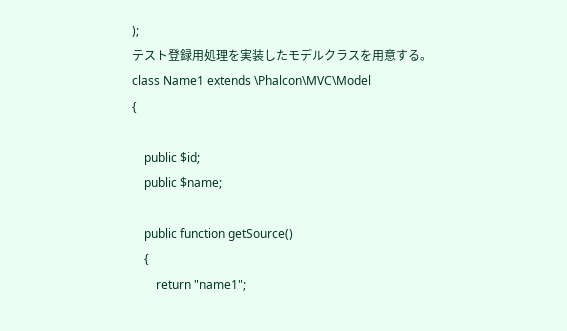);
テスト登録用処理を実装したモデルクラスを用意する。
class Name1 extends \Phalcon\MVC\Model
{

    public $id;
    public $name;

    public function getSource()
    {
        return "name1";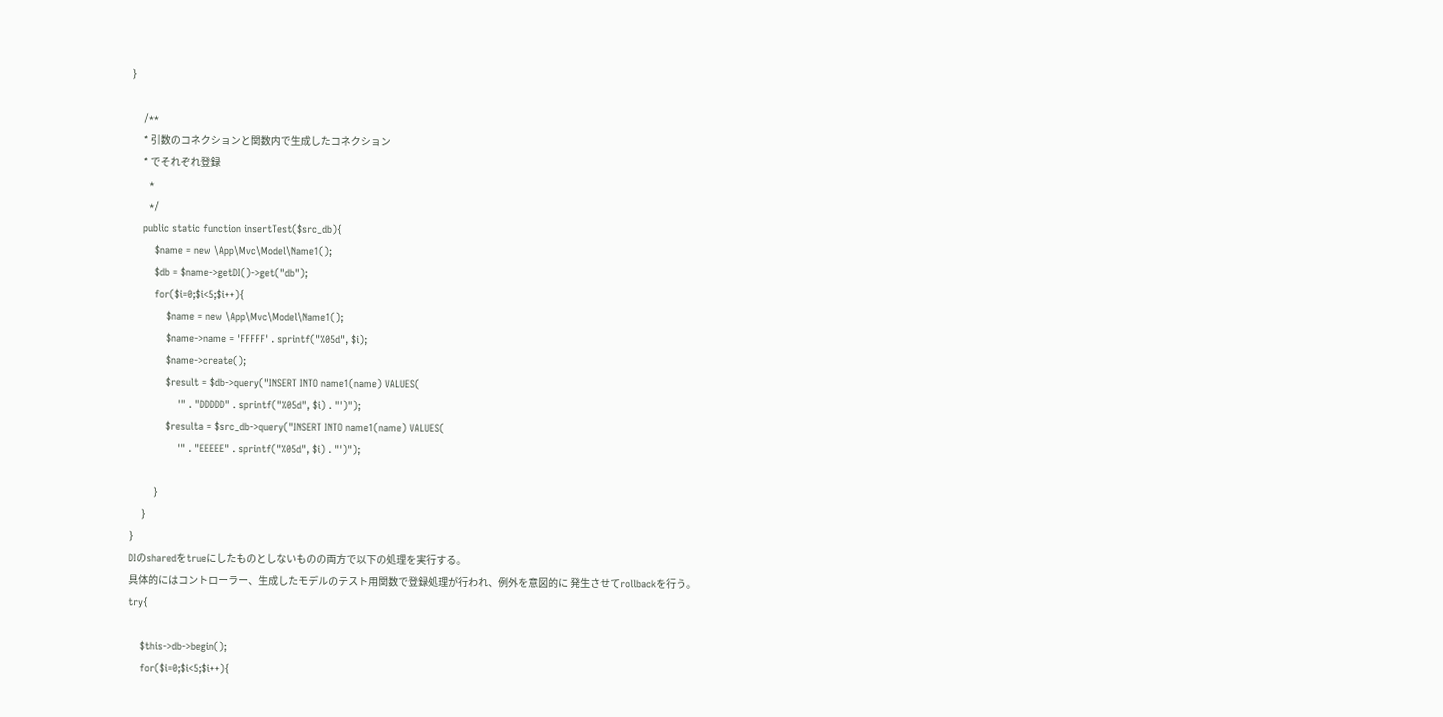}

    /**
      * 引数のコネクションと関数内で生成したコネクション
      * でそれぞれ登録
      *
      */
    public static function insertTest($src_db){
        $name = new \App\Mvc\Model\Name1();
        $db = $name->getDI()->get("db");
        for($i=0;$i<5;$i++){
            $name = new \App\Mvc\Model\Name1();
            $name->name = 'FFFFF' . sprintf("%05d", $i);
            $name->create();
            $result = $db->query("INSERT INTO name1(name) VALUES(
                '" . "DDDDD" . sprintf("%05d", $i) . "')");
            $resulta = $src_db->query("INSERT INTO name1(name) VALUES(
                '" . "EEEEE" . sprintf("%05d", $i) . "')");

        }
    }
}
DIのsharedをtrueにしたものとしないものの両方で以下の処理を実行する。
具体的にはコントローラー、生成したモデルのテスト用関数で登録処理が行われ、例外を意図的に 発生させてrollbackを行う。
try{

    $this->db->begin();
    for($i=0;$i<5;$i++){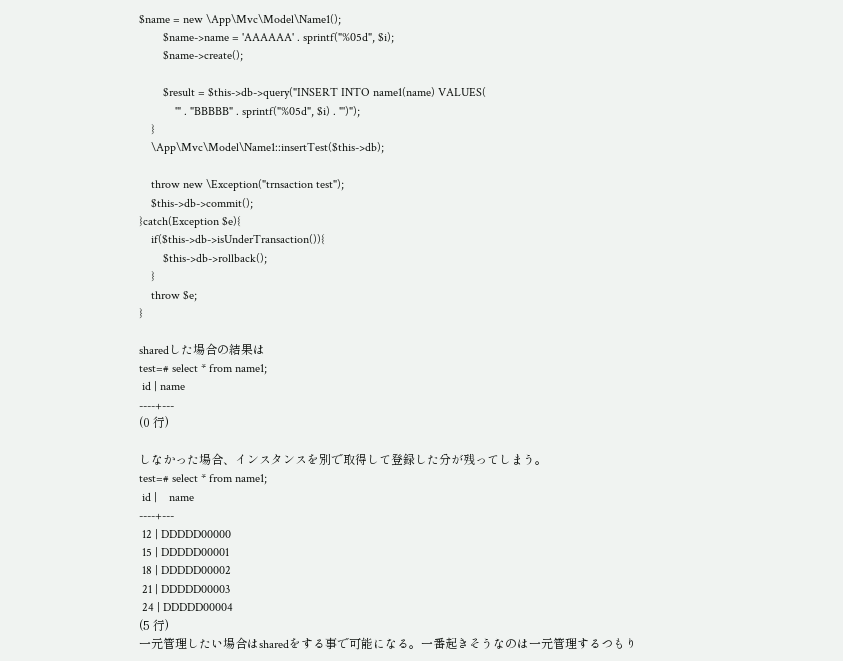$name = new \App\Mvc\Model\Name1();
        $name->name = 'AAAAAA' . sprintf("%05d", $i);
        $name->create();

        $result = $this->db->query("INSERT INTO name1(name) VALUES(
            '" . "BBBBB" . sprintf("%05d", $i) . "')");
    }
    \App\Mvc\Model\Name1::insertTest($this->db);

    throw new \Exception("trnsaction test");
    $this->db->commit();
}catch(Exception $e){
    if($this->db->isUnderTransaction()){
        $this->db->rollback();
    }
    throw $e;
}

sharedした場合の結果は
test=# select * from name1;
 id | name
----+---
(0 行)

しなかった場合、インスタンスを別で取得して登録した分が残ってしまう。
test=# select * from name1;
 id |    name
----+---
 12 | DDDDD00000
 15 | DDDDD00001
 18 | DDDDD00002
 21 | DDDDD00003
 24 | DDDDD00004
(5 行)
一元管理したい場合はsharedをする事で可能になる。一番起きそうなのは一元管理するつもり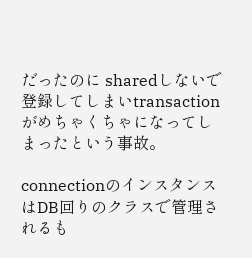だったのに sharedしないで登録してしまいtransactionがめちゃくちゃになってしまったという事故。

connectionのインスタンスはDB回りのクラスで管理されるも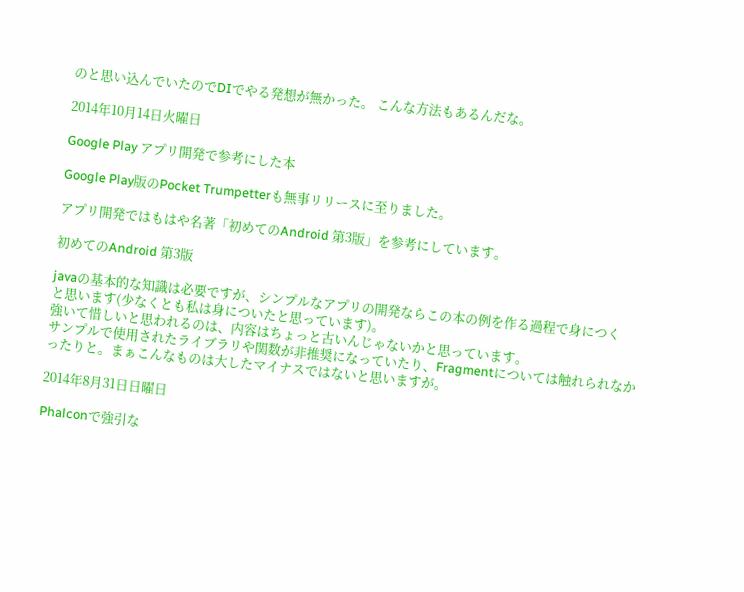のと思い込んでいたのでDIでやる発想が無かった。 こんな方法もあるんだな。

2014年10月14日火曜日

Google Play アプリ開発で参考にした本

Google Play版のPocket Trumpetterも無事リリースに至りました。

アプリ開発ではもはや名著「初めてのAndroid 第3版」を参考にしています。

初めてのAndroid 第3版

javaの基本的な知識は必要ですが、シンプルなアプリの開発ならこの本の例を作る過程で身につく
と思います(少なくとも私は身についたと思っています)。
強いて惜しいと思われるのは、内容はちょっと古いんじゃないかと思っています。
サンプルで使用されたライブラリや関数が非推奨になっていたり、Fragmentについては触れられなか
ったりと。まぁこんなものは大したマイナスではないと思いますが。

2014年8月31日日曜日

Phalconで強引な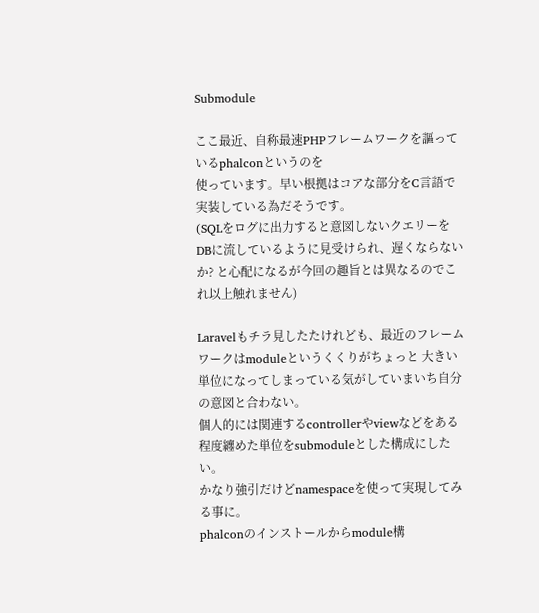Submodule

ここ最近、自称最速PHPフレームワークを謳っているphalconというのを
使っています。早い根拠はコアな部分をC言語で実装している為だそうです。
(SQLをログに出力すると意図しないクエリーをDBに流しているように見受けられ、遅くならないか? と心配になるが今回の趣旨とは異なるのでこれ以上触れません)

Laravelもチラ見したたけれども、最近のフレームワークはmoduleというくくりがちょっと 大きい単位になってしまっている気がしていまいち自分の意図と合わない。
個人的には関連するcontrollerやviewなどをある程度纏めた単位をsubmoduleとした構成にしたい。
かなり強引だけどnamespaceを使って実現してみる事に。
phalconのインストールからmodule構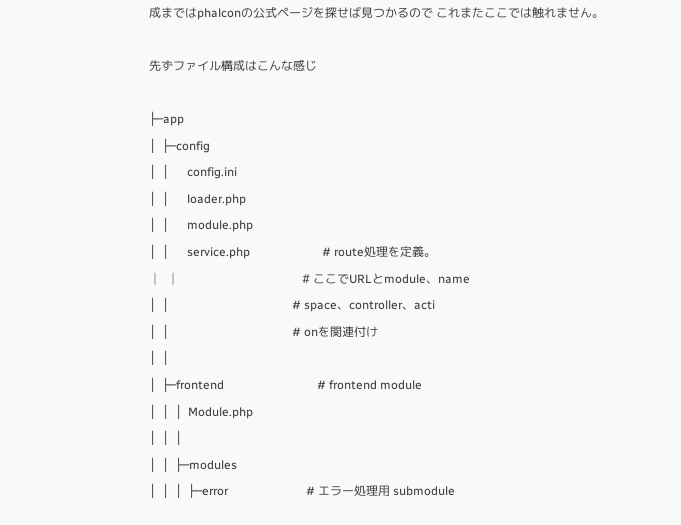成まではphalconの公式ページを探せば見つかるので これまたここでは触れません。

先ずファイル構成はこんな感じ

├─app
│  ├─config
│  │      config.ini
│  │      loader.php
│  │      module.php
│  │      service.php                        # route処理を定義。
│  │                                         # ここでURLとmodule、name
│  │                                         # space、controller、acti
│  │                                         # onを関連付け
│  │
│  ├─frontend                               # frontend module
│  │  │  Module.php
│  │  │
│  │  ├─modules
│  │  │  ├─error                          # エラー処理用 submodule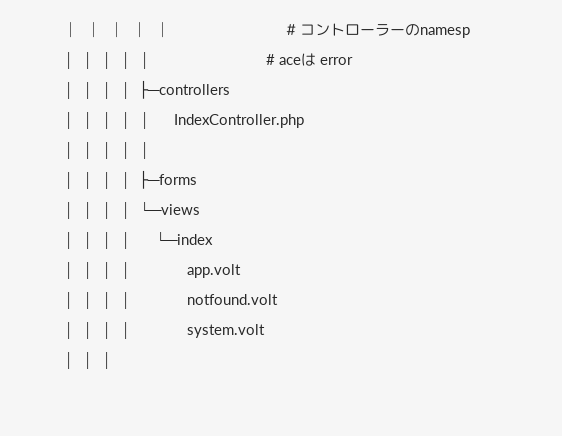│  │  │  │  │                             # コントローラーのnamesp
│  │  │  │  │                             # aceは error
│  │  │  │  ├─controllers
│  │  │  │  │      IndexController.php
│  │  │  │  │
│  │  │  │  ├─forms
│  │  │  │  └─views
│  │  │  │      └─index
│  │  │  │              app.volt
│  │  │  │              notfound.volt
│  │  │  │              system.volt
│  │  │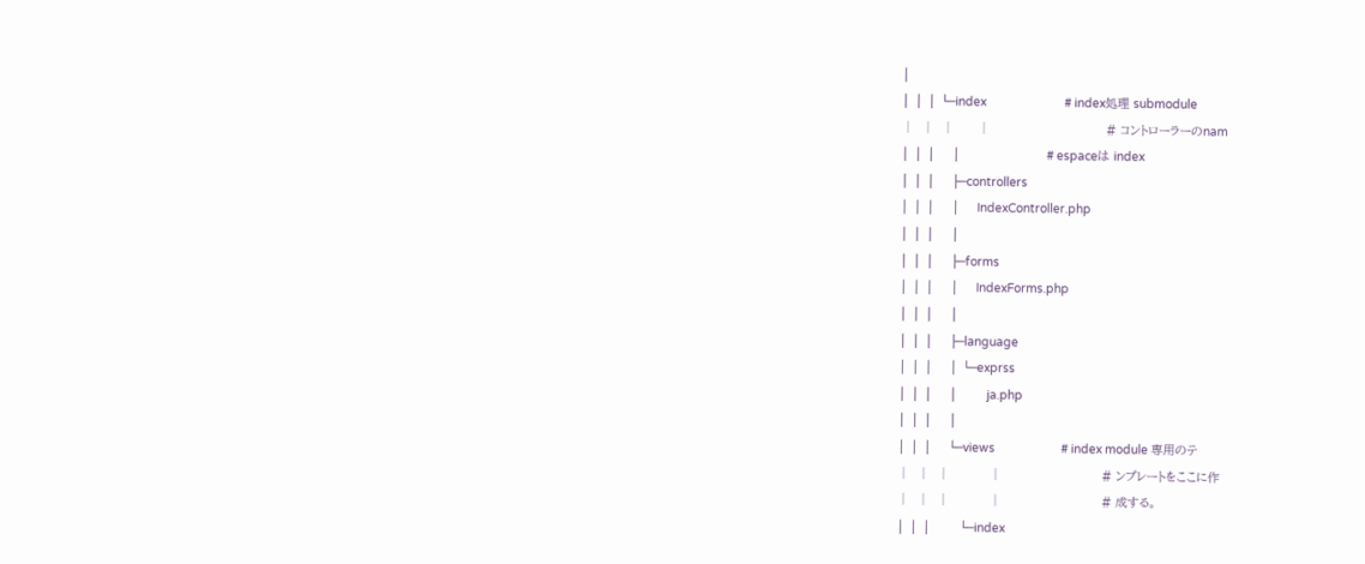│
│  │  │  └─index                          # index処理 submodule
│  │  │      │                             # コントローラーのnam
│  │  │      │                             # espaceは index
│  │  │      ├─controllers
│  │  │      │      IndexController.php
│  │  │      │
│  │  │      ├─forms
│  │  │      │      IndexForms.php
│  │  │      │
│  │  │      ├─language
│  │  │      │  └─exprss
│  │  │      │          ja.php
│  │  │      │
│  │  │      └─views                      # index module 専用のテ
│  │  │          │                         # ンプレートをここに作
│  │  │          │                         # 成する。
│  │  │          └─index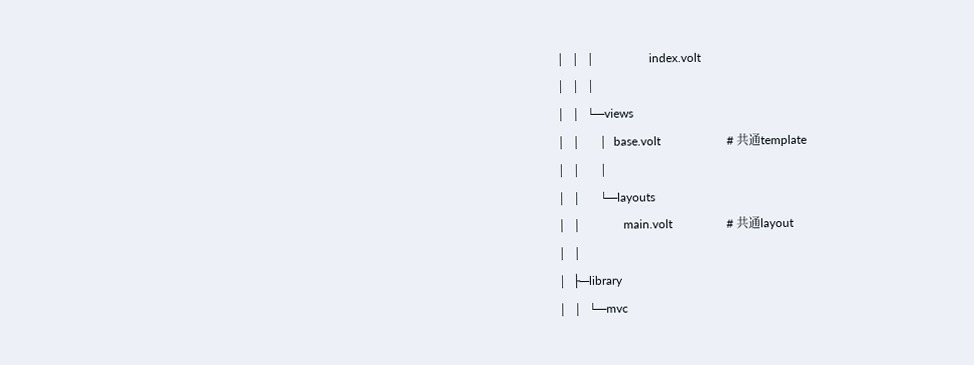│  │  │                  index.volt
│  │  │
│  │  └─views
│  │      │  base.volt                      # 共通template
│  │      │
│  │      └─layouts
│  │              main.volt                  # 共通layout
│  │
│  ├─library
│  │  └─mvc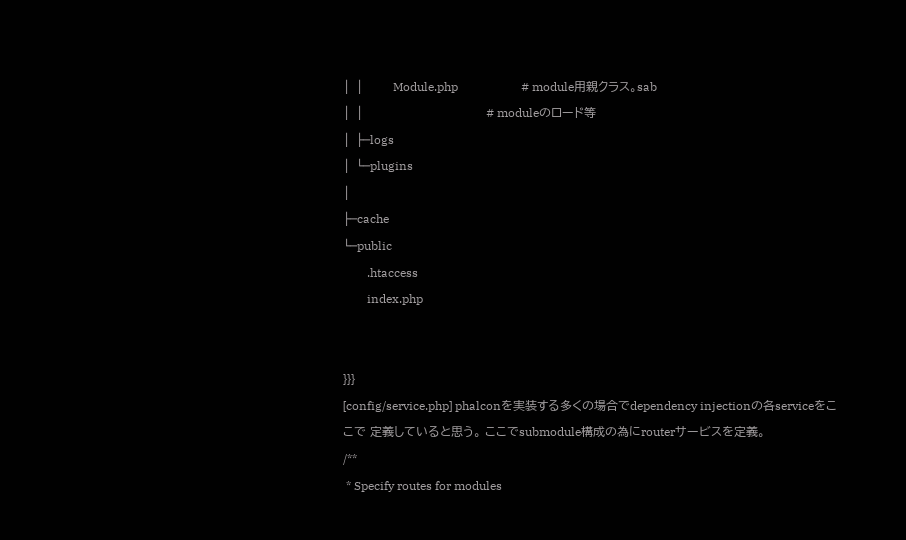│  │          Module.php                     # module用親クラス。sab
│  │                                         # moduleのロード等
│  ├─logs
│  └─plugins
│
├─cache
└─public
        .htaccess
        index.php


}}}
[config/service.php] phalconを実装する多くの場合でdependency injectionの各serviceをここで 定義していると思う。 ここでsubmodule構成の為にrouterサービスを定義。
/**
 * Specify routes for modules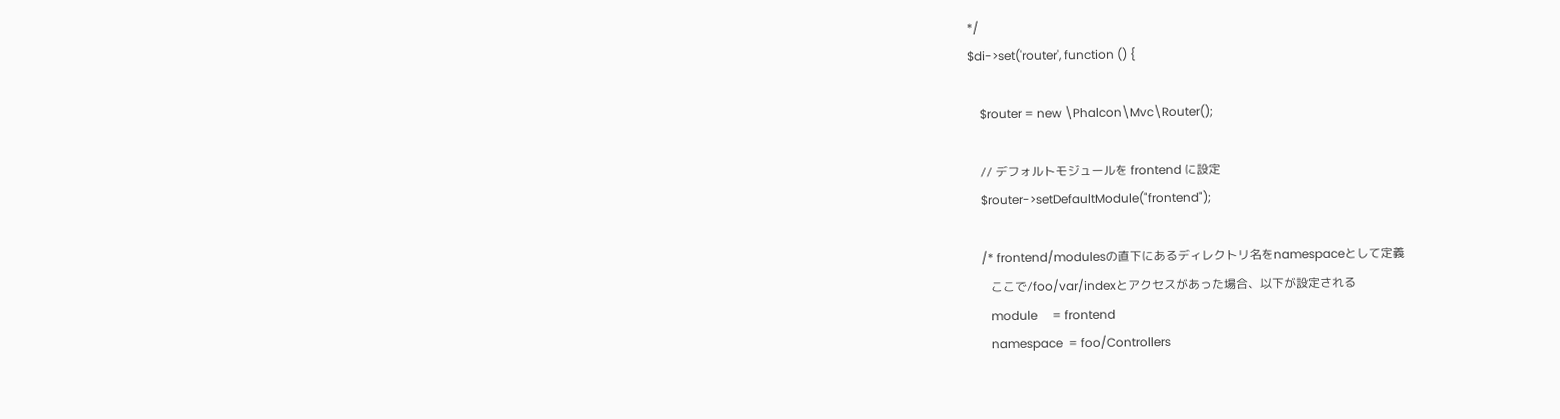*/
$di->set('router', function () {

    $router = new \Phalcon\Mvc\Router();

    // デフォルトモジュールを frontend に設定
    $router->setDefaultModule("frontend");

    /* frontend/modulesの直下にあるディレクトリ名をnamespaceとして定義
       ここで/foo/var/indexとアクセスがあった場合、以下が設定される
       module     = frontend
       namespace  = foo/Controllers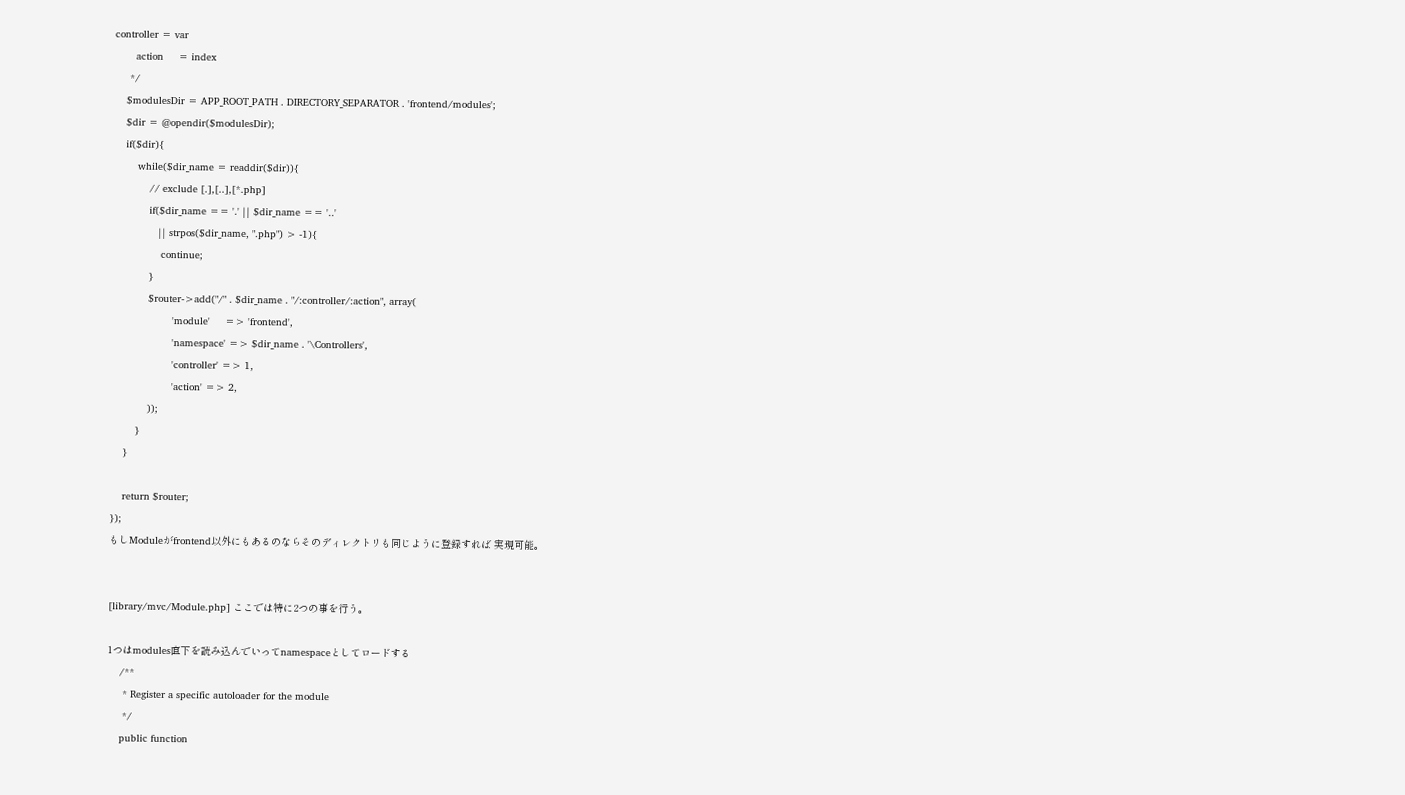controller = var
       action     = index
     */
    $modulesDir = APP_ROOT_PATH . DIRECTORY_SEPARATOR . 'frontend/modules';
    $dir = @opendir($modulesDir);
    if($dir){
        while($dir_name = readdir($dir)){
            // exclude [.],[..],[*.php]
            if($dir_name == '.' || $dir_name == '..'
               || strpos($dir_name, ".php") > -1){
                continue;
            }
            $router->add("/" . $dir_name . "/:controller/:action", array(
                    'module'     => 'frontend',
                    'namespace' => $dir_name . '\Controllers',
                    'controller' => 1,
                    'action' => 2,
            ));
        }
    }

    return $router;
});
もしModuleがfrontend以外にもあるのならそのディレクトリも同じように登録すれば 実現可能。


[library/mvc/Module.php] ここでは特に2つの事を行う。

1つはmodules直下を読み込んでいってnamespaceとしてロードする
    /**
     * Register a specific autoloader for the module
     */
    public function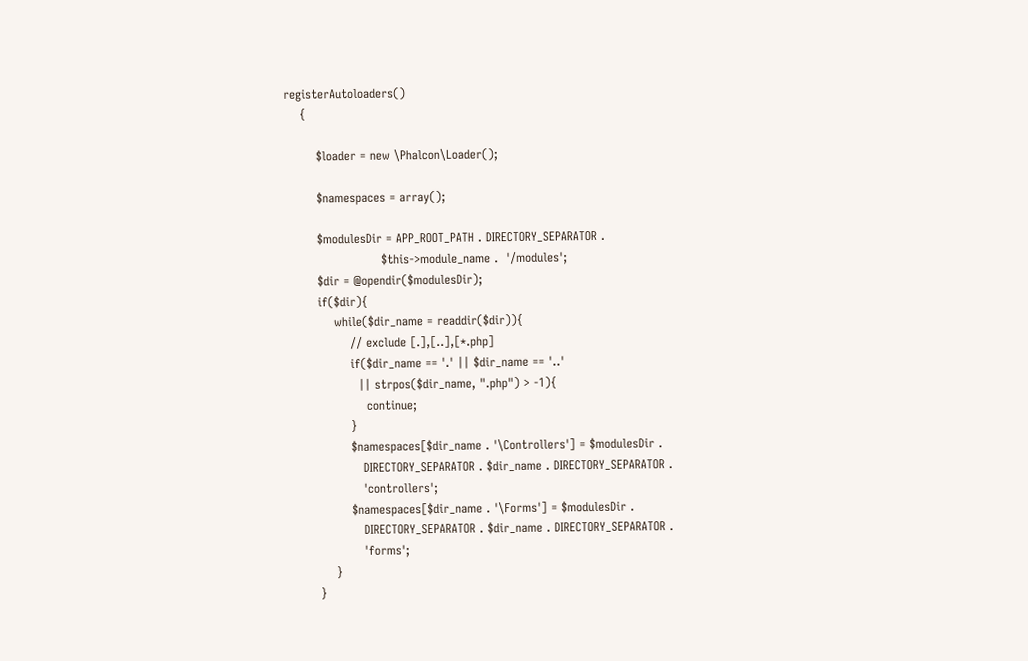registerAutoloaders()
    {

        $loader = new \Phalcon\Loader();

        $namespaces = array();

        $modulesDir = APP_ROOT_PATH . DIRECTORY_SEPARATOR .
                        $this->module_name .  '/modules';
        $dir = @opendir($modulesDir);
        if($dir){
            while($dir_name = readdir($dir)){
                // exclude [.],[..],[*.php]
                if($dir_name == '.' || $dir_name == '..'
                  || strpos($dir_name, ".php") > -1){
                    continue;
                }
                $namespaces[$dir_name . '\Controllers'] = $modulesDir .
                   DIRECTORY_SEPARATOR . $dir_name . DIRECTORY_SEPARATOR .
                   'controllers';
                $namespaces[$dir_name . '\Forms'] = $modulesDir .
                   DIRECTORY_SEPARATOR . $dir_name . DIRECTORY_SEPARATOR .
                   'forms';
            }
        }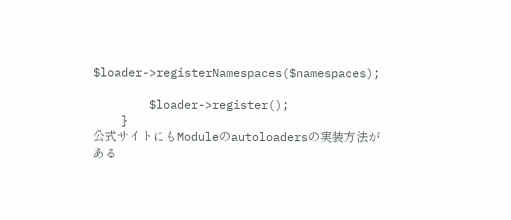$loader->registerNamespaces($namespaces);

        $loader->register();
    }
公式サイトにもModuleのautoloadersの実装方法がある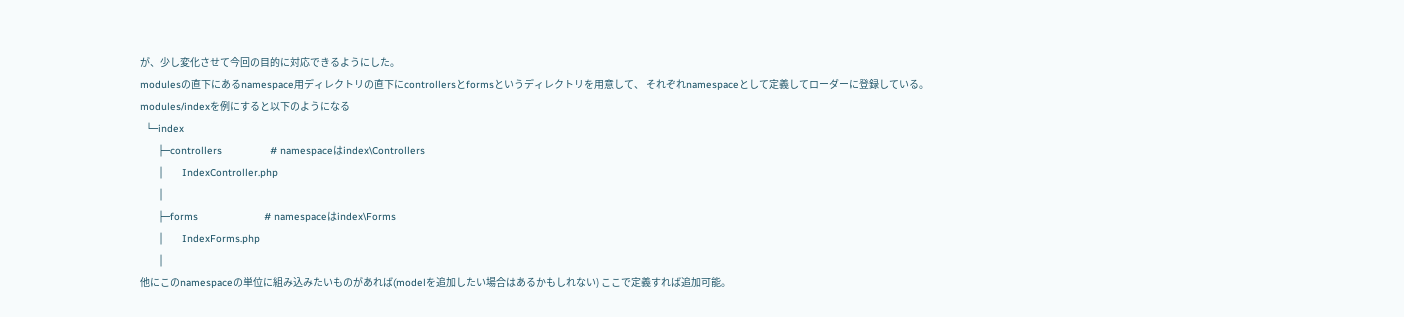が、少し変化させて今回の目的に対応できるようにした。
modulesの直下にあるnamespace用ディレクトリの直下にcontrollersとformsというディレクトリを用意して、 それぞれnamespaceとして定義してローダーに登録している。
modules/indexを例にすると以下のようになる
  └─index
      ├─controllers                # namespaceはindex\Controllers
      │      IndexController.php
      │
      ├─forms                      # namespaceはindex\Forms
      │      IndexForms.php
      │
他にこのnamespaceの単位に組み込みたいものがあれば(modelを追加したい場合はあるかもしれない) ここで定義すれば追加可能。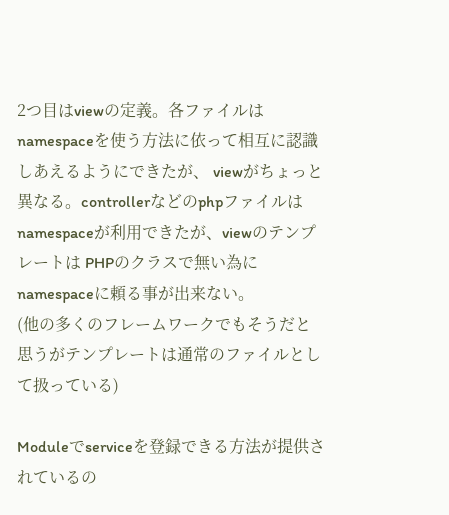2つ目はviewの定義。各ファイルはnamespaceを使う方法に依って相互に認識しあえるようにできたが、 viewがちょっと異なる。controllerなどのphpファイルはnamespaceが利用できたが、viewのテンプレートは PHPのクラスで無い為にnamespaceに頼る事が出来ない。
(他の多くのフレームワークでもそうだと思うがテンプレートは通常のファイルとして扱っている)

Moduleでserviceを登録できる方法が提供されているの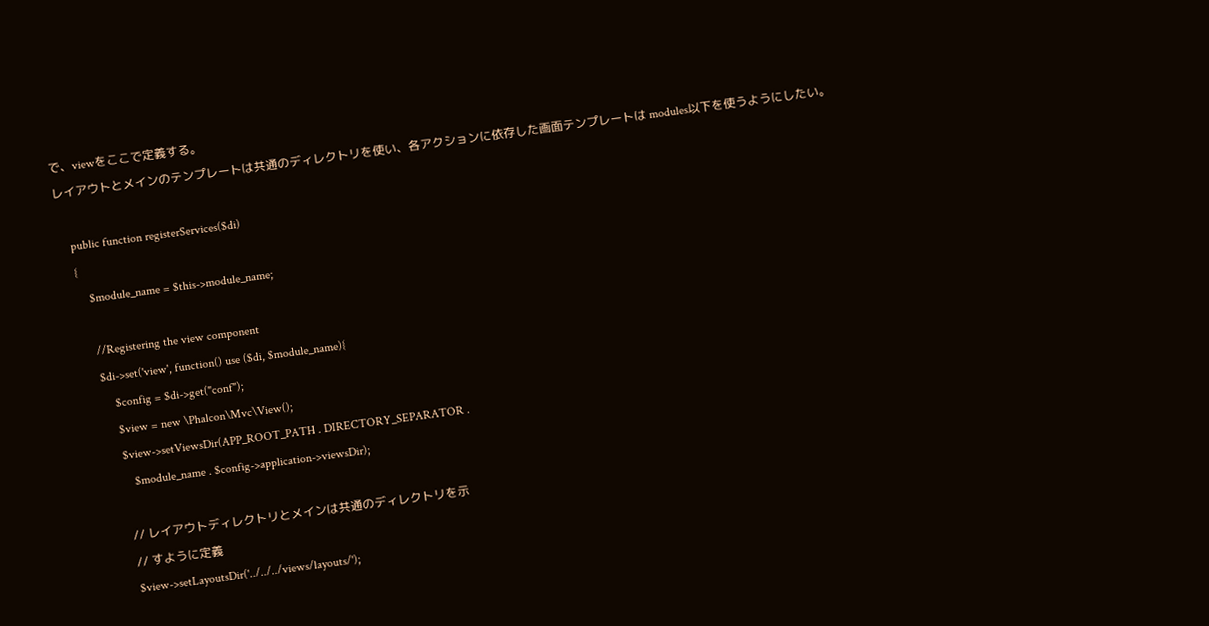で、viewをここで定義する。
レイアウトとメインのテンプレートは共通のディレクトリを使い、各アクションに依存した画面テンプレートは modules以下を使うようにしたい。

    public function registerServices($di)
    {
        $module_name = $this->module_name;

        //Registering the view component
        $di->set('view', function() use ($di, $module_name){
            $config = $di->get("conf");
            $view = new \Phalcon\Mvc\View();
            $view->setViewsDir(APP_ROOT_PATH . DIRECTORY_SEPARATOR .
               $module_name . $config->application->viewsDir);

            // レイアウトディレクトリとメインは共通のディレクトリを示
            // すように定義
            $view->setLayoutsDir('../../../views/layouts/');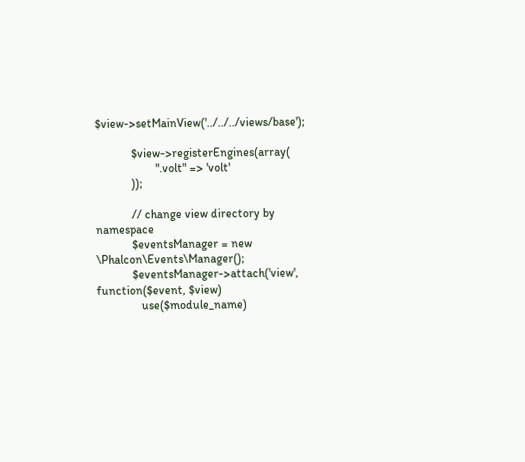$view->setMainView('../../../views/base');

            $view->registerEngines(array(
                    ".volt" => 'volt'
            ));

            // change view directory by namespace
            $eventsManager = new \Phalcon\Events\Manager();
            $eventsManager->attach('view', function($event, $view)
               use($module_name)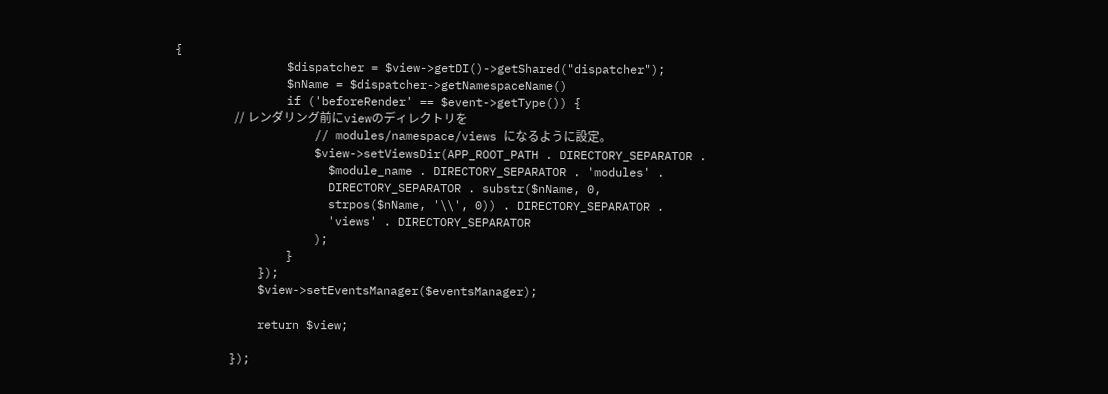{
                $dispatcher = $view->getDI()->getShared("dispatcher");
                $nName = $dispatcher->getNamespaceName()
                if ('beforeRender' == $event->getType()) {
                    // レンダリング前にviewのディレクトリを
                    // modules/namespace/views になるように設定。
                    $view->setViewsDir(APP_ROOT_PATH . DIRECTORY_SEPARATOR .
                      $module_name . DIRECTORY_SEPARATOR . 'modules' .
                      DIRECTORY_SEPARATOR . substr($nName, 0,
                      strpos($nName, '\\', 0)) . DIRECTORY_SEPARATOR .
                      'views' . DIRECTORY_SEPARATOR
                    );
                }
            });
            $view->setEventsManager($eventsManager);

            return $view;

        });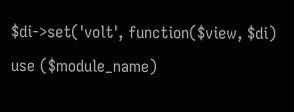$di->set('volt', function($view, $di) use ($module_name)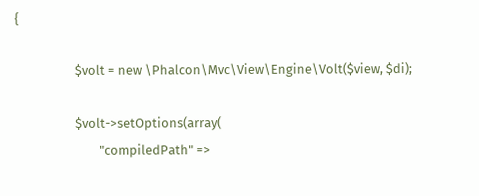{

                    $volt = new \Phalcon\Mvc\View\Engine\Volt($view, $di);

                    $volt->setOptions(array(
                            "compiledPath" =>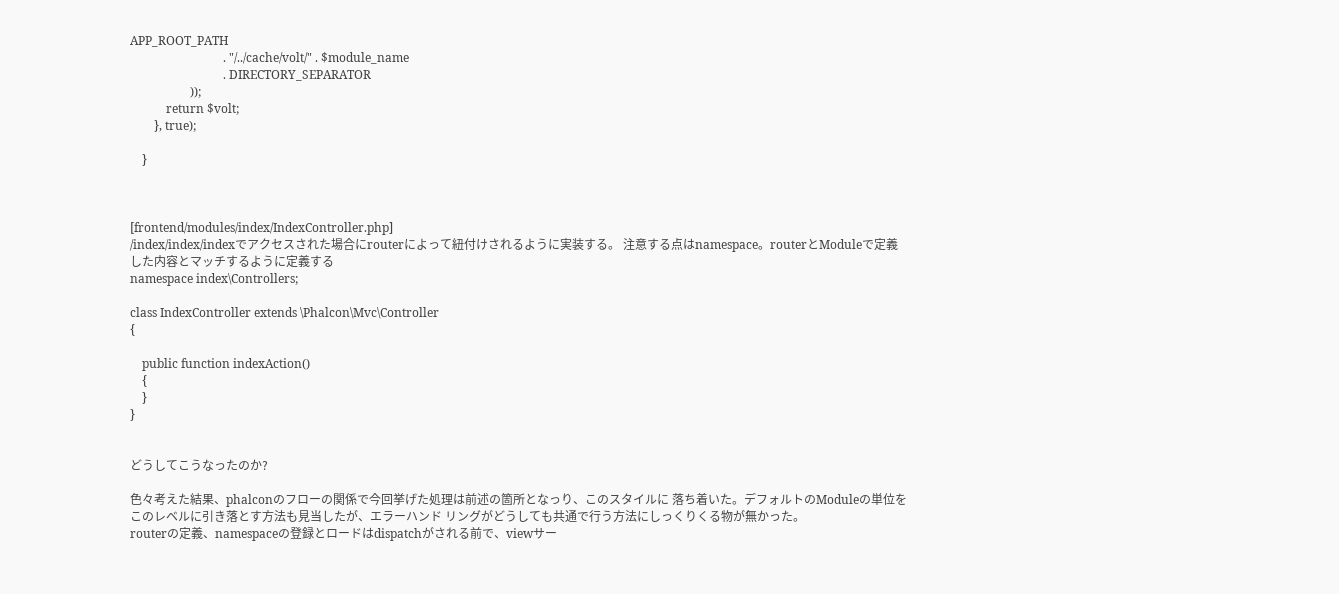APP_ROOT_PATH
                               . "/../cache/volt/" . $module_name
                               . DIRECTORY_SEPARATOR
                    ));
            return $volt;
        }, true);

    }



[frontend/modules/index/IndexController.php]
/index/index/indexでアクセスされた場合にrouterによって紐付けされるように実装する。 注意する点はnamespace。routerとModuleで定義した内容とマッチするように定義する
namespace index\Controllers;

class IndexController extends \Phalcon\Mvc\Controller
{

    public function indexAction()
    {
    }
}


どうしてこうなったのか?

色々考えた結果、phalconのフローの関係で今回挙げた処理は前述の箇所となっり、このスタイルに 落ち着いた。デフォルトのModuleの単位をこのレベルに引き落とす方法も見当したが、エラーハンド リングがどうしても共通で行う方法にしっくりくる物が無かった。
routerの定義、namespaceの登録とロードはdispatchがされる前で、viewサー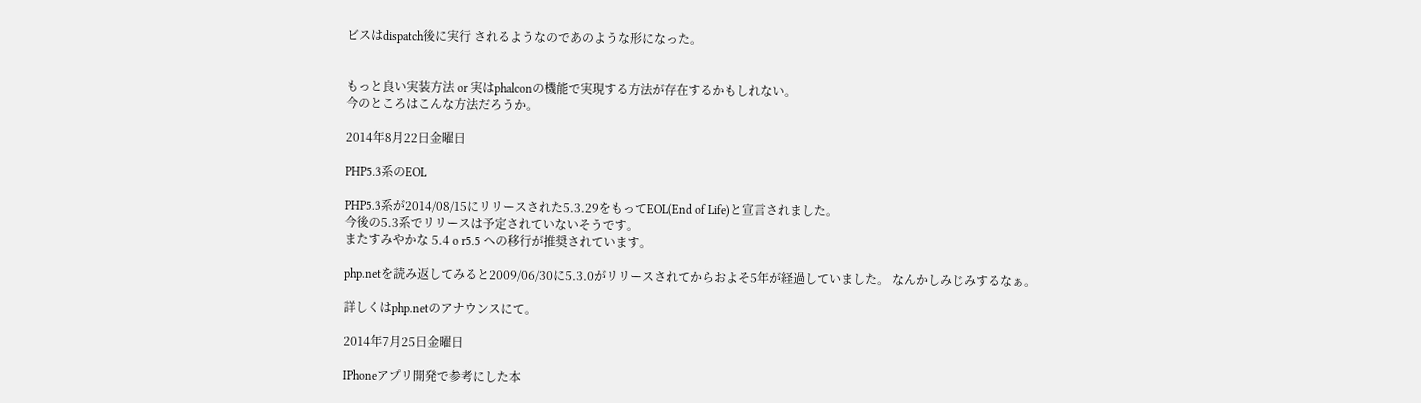ビスはdispatch後に実行 されるようなのであのような形になった。


もっと良い実装方法 or 実はphalconの機能で実現する方法が存在するかもしれない。
今のところはこんな方法だろうか。

2014年8月22日金曜日

PHP5.3系のEOL

PHP5.3系が2014/08/15にリリースされた5.3.29をもってEOL(End of Life)と宣言されました。
今後の5.3系でリリースは予定されていないそうです。
またすみやかな 5.4 o r5.5 への移行が推奨されています。

php.netを読み返してみると2009/06/30に5.3.0がリリースされてからおよそ5年が経過していました。 なんかしみじみするなぁ。

詳しくはphp.netのアナウンスにて。

2014年7月25日金曜日

IPhoneアプリ開発で参考にした本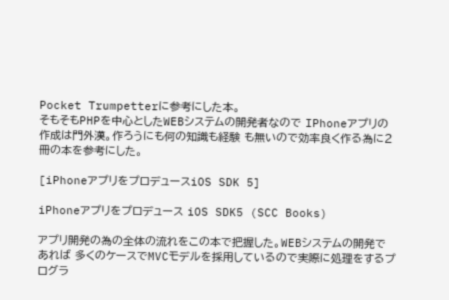Pocket Trumpetterに参考にした本。
そもそもPHPを中心としたWEBシステムの開発者なので IPhoneアプリの作成は門外漢。作ろうにも何の知識も経験 も無いので効率良く作る為に2冊の本を参考にした。

[iPhoneアプリをプロデュースiOS SDK 5]

iPhoneアプリをプロデュース iOS SDK5 (SCC Books)

アプリ開発の為の全体の流れをこの本で把握した。WEBシステムの開発であれば 多くのケースでMVCモデルを採用しているので実際に処理をするプログラ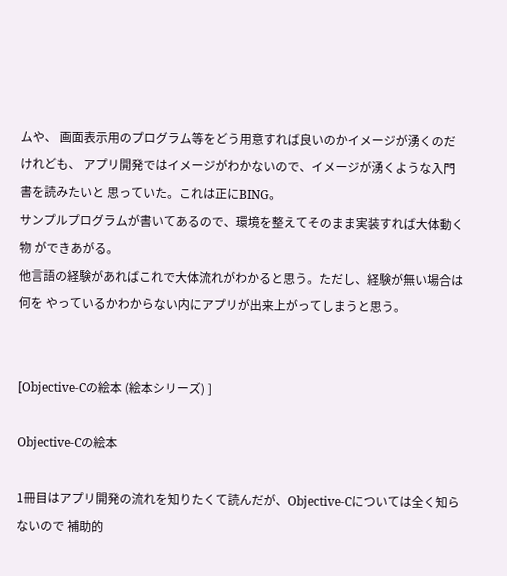ムや、 画面表示用のプログラム等をどう用意すれば良いのかイメージが湧くのだけれども、 アプリ開発ではイメージがわかないので、イメージが湧くような入門書を読みたいと 思っていた。これは正にBING。
サンプルプログラムが書いてあるので、環境を整えてそのまま実装すれば大体動く物 ができあがる。
他言語の経験があればこれで大体流れがわかると思う。ただし、経験が無い場合は何を やっているかわからない内にアプリが出来上がってしまうと思う。


[Objective-Cの絵本 (絵本シリーズ) ]

Objective-Cの絵本

1冊目はアプリ開発の流れを知りたくて読んだが、Objective-Cについては全く知らないので 補助的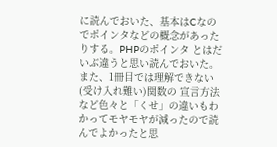に読んでおいた、基本はCなのでポインタなどの概念があったりする。PHPのポインタ とはだいぶ違うと思い読んでおいた。また、1冊目では理解できない(受け入れ難い)関数の 宣言方法など色々と「くせ」の違いもわかってモヤモヤが減ったので読んでよかったと思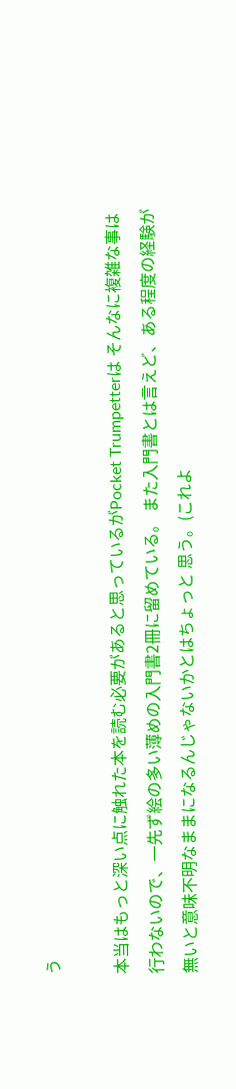う

本当はもっと深い点に触れた本を読む必要があると思っているがPocket Trumpetterは そんなに複雑な事は行わないので、一先ず絵の多い薄めの入門書2冊に留めている。 また入門書とは言えど、ある程度の経験が無いと意味不明なままになるんじゃないかとはちょっと 思う。(これよ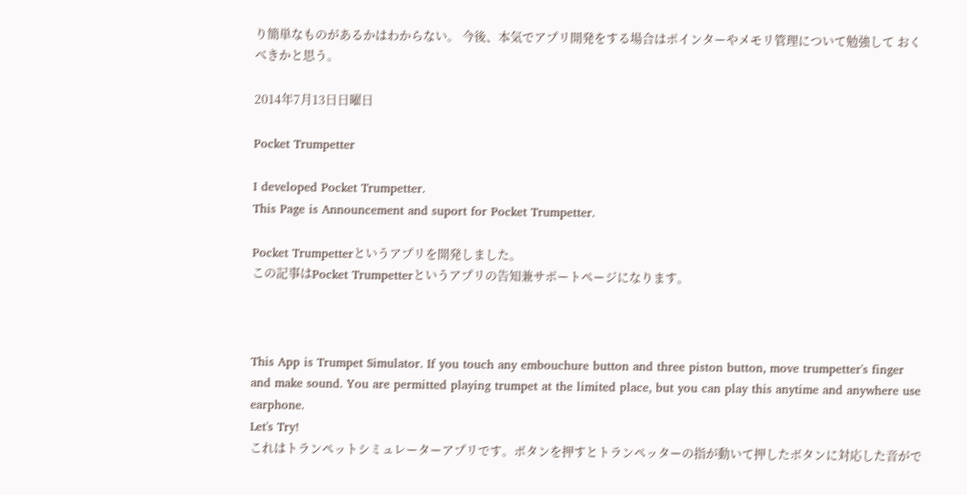り簡単なものがあるかはわからない。 今後、本気でアプリ開発をする場合はポインターやメモリ管理について勉強して おくべきかと思う。

2014年7月13日日曜日

Pocket Trumpetter

I developed Pocket Trumpetter.
This Page is Announcement and suport for Pocket Trumpetter.

Pocket Trumpetterというアプリを開発しました。
この記事はPocket Trumpetterというアプリの告知兼サポートページになります。



This App is Trumpet Simulator. If you touch any embouchure button and three piston button, move trumpetter's finger and make sound. You are permitted playing trumpet at the limited place, but you can play this anytime and anywhere use earphone.
Let's Try!
これはトランペットシミュレーターアプリです。ボタンを押すとトランペッターの指が動いて押したボタンに対応した音がで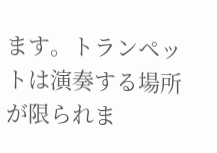ます。トランペットは演奏する場所が限られま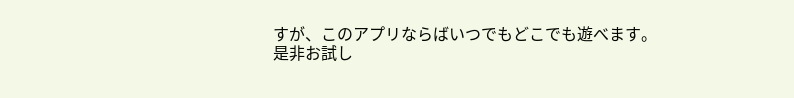すが、このアプリならばいつでもどこでも遊べます。
是非お試し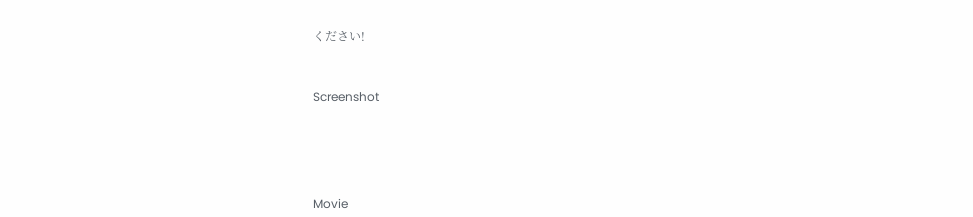ください!



Screenshot






Movie